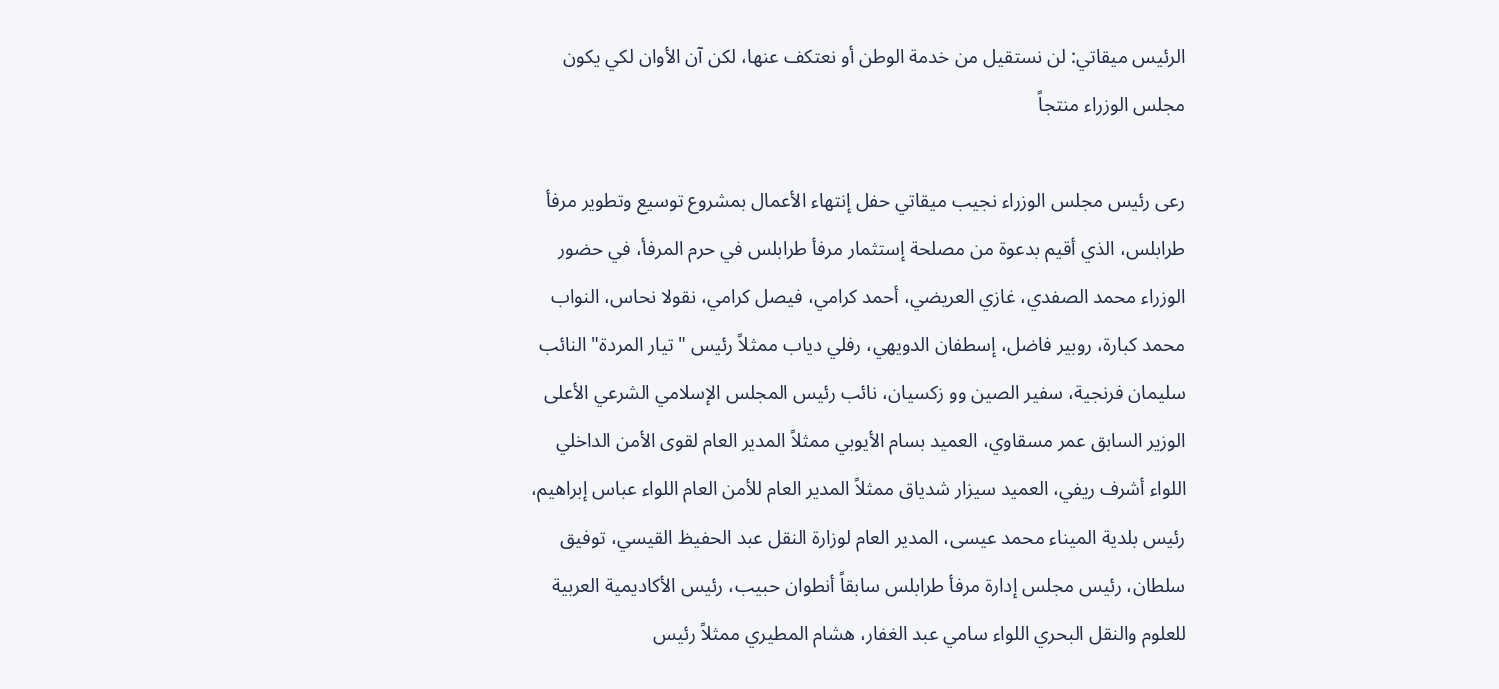الرئيس ميقاتي: لن نستقيل من خدمة الوطن أو نعتكف عنها، لكن آن الأوان لكي يكون مجلس الوزراء منتجاً

رعى رئيس مجلس الوزراء نجيب ميقاتي حفل إنتهاء الأعمال بمشروع توسيع وتطوير مرفأ طرابلس، الذي أقيم بدعوة من مصلحة إستثمار مرفأ طرابلس في حرم المرفأ، في حضور الوزراء محمد الصفدي، غازي العريضي، أحمد كرامي، فيصل كرامي، نقولا نحاس، النواب محمد كبارة، روبير فاضل، إسطفان الدويهي، رفلي دياب ممثلاً رئيس "تيار المردة" النائب سليمان فرنجية، سفير الصين وو زكسيان، نائب رئيس المجلس الإسلامي الشرعي الأعلى الوزير السابق عمر مسقاوي، العميد بسام الأيوبي ممثلاً المدير العام لقوى الأمن الداخلي اللواء أشرف ريفي، العميد سيزار شدياق ممثلاً المدير العام للأمن العام اللواء عباس إبراهيم، رئيس بلدية الميناء محمد عيسى، المدير العام لوزارة النقل عبد الحفيظ القيسي، توفيق سلطان، رئيس مجلس إدارة مرفأ طرابلس سابقاً أنطوان حبيب، رئيس الأكاديمية العربية للعلوم والنقل البحري اللواء سامي عبد الغفار، هشام المطيري ممثلاً رئيس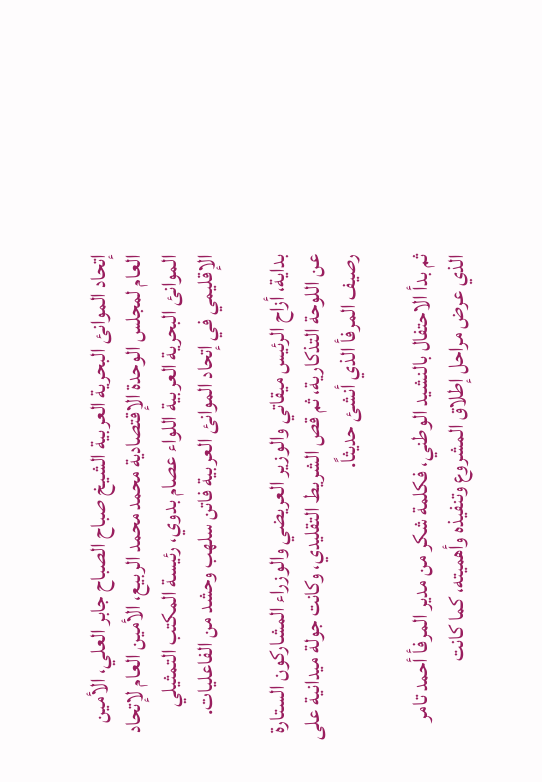إتحاد الموانئ البحرية العربية الشيخ صباح الصباح جابر العلي، الأمين العام لمجلس الوحدة الإقتصادية محمد محمد الربيع، الأمين العام لإتحاد الموانئ البحرية العربية اللواء عصام بدوي، رئيسة المكتب التمثيلي الإقليمي في إتحاد الموانئ العربية فاتن سلهب وحشد من الفاعليات.

بداية، أزاح الرئيس ميقاتي والوزير العريضي والوزراء المشاركون الستارة عن اللوحة التذكارية، ثم قص الشريط التقليدي، وكانت جولة ميدانية على رصيف المرفأ الذي أنشئ حديثاً.

ثم بدأ الاحتفال بالنشيد الوطني، فكلمة شكر من مدير المرفأ أحمد تامر الذي عرض مراحل إطلاق المشروع وتنفيذه وأهميته، كما كانت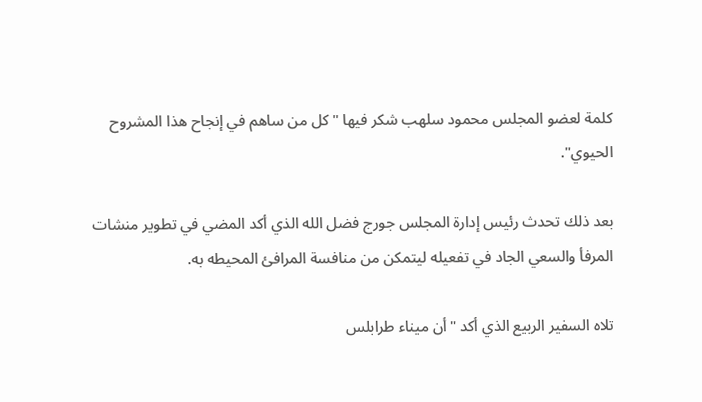كلمة لعضو المجلس محمود سلهب شكر فيها "كل من ساهم في إنجاح هذا المشروح الحيوي".

بعد ذلك تحدث رئيس إدارة المجلس جورج فضل الله الذي أكد المضي في تطوير منشات المرفأ والسعي الجاد في تفعيله ليتمكن من منافسة المرافئ المحيطه به.

تلاه السفير الربيع الذي أكد "أن ميناء طرابلس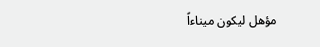مؤهل ليكون ميناءاً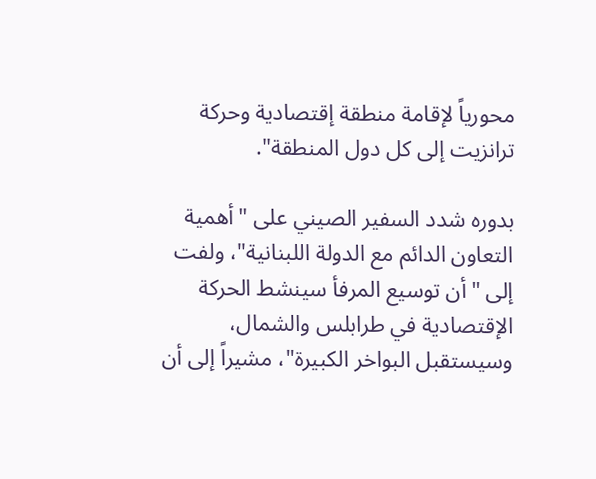محورياً لإقامة منطقة إقتصادية وحركة ترانزيت إلى كل دول المنطقة".

بدوره شدد السفير الصيني على "أهمية التعاون الدائم مع الدولة اللبنانية"، ولفت إلى "أن توسيع المرفأ سينشط الحركة الإقتصادية في طرابلس والشمال، وسيستقبل البواخر الكبيرة"، مشيراً إلى أن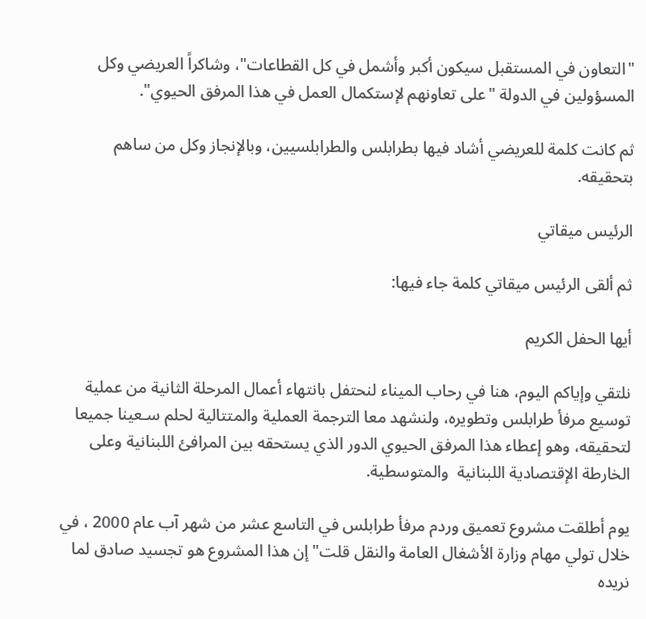"التعاون في المستقبل سيكون أكبر وأشمل في كل القطاعات"، وشاكراً العريضي وكل المسؤولين في الدولة "على تعاونهم لإستكمال العمل في هذا المرفق الحيوي".

ثم كانت كلمة للعريضي أشاد فيها بطرابلس والطرابلسيين، وبالإنجاز وكل من ساهم بتحقيقه.

الرئيس ميقاتي

ثم ألقى الرئيس ميقاتي كلمة جاء فيها:

أيها الحفل الكريم

نلتقي وإياكم اليوم، هنا في رحاب الميناء لنحتفل بانتهاء أعمال المرحلة الثانية من عملية توسيع مرفأ طرابلس وتطويره، ولنشهد معا الترجمة العملية والمتتالية لحلم سـعينا جميعا  لتحقيقه، وهو إعطاء هذا المرفق الحيوي الدور الذي يستحقه بين المرافئ اللبنانية وعلى الخارطة الإقتصادية اللبنانية  والمتوسطية.

يوم أطلقت مشروع تعميق وردم مرفأ طرابلس في التاسع عشر من شهر آب عام 2000 ، في خلال تولي مهام وزارة الأشغال العامة والنقل قلت"إن هذا المشروع هو تجسيد صادق لما نريده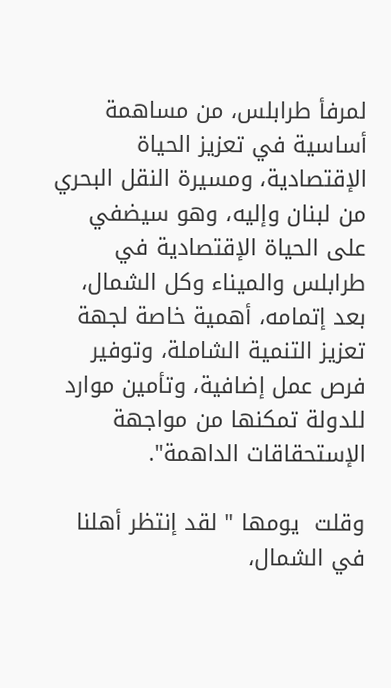لمرفأ طرابلس، من مساهمة أساسية في تعزيز الحياة الإقتصادية، ومسيرة النقل البحري من لبنان وإليه، وهو سيضفي على الحياة الإقتصادية في طرابلس والميناء وكل الشمال، بعد إتمامه، أهمية خاصة لجهة تعزيز التنمية الشاملة، وتوفير فرص عمل إضافية، وتأمين موارد للدولة تمكنها من مواجهة الإستحقاقات الداهمة".

وقلت  يومها " لقد إنتظر أهلنا في الشمال،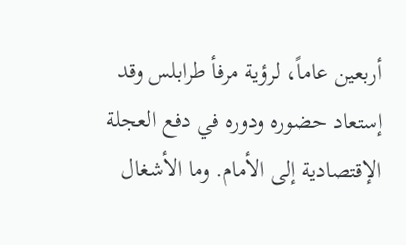أربعين عاماً، لرؤية مرفأ طرابلس وقد إستعاد حضوره ودوره في دفع العجلة الإقتصادية إلى الأمام. وما الأشغال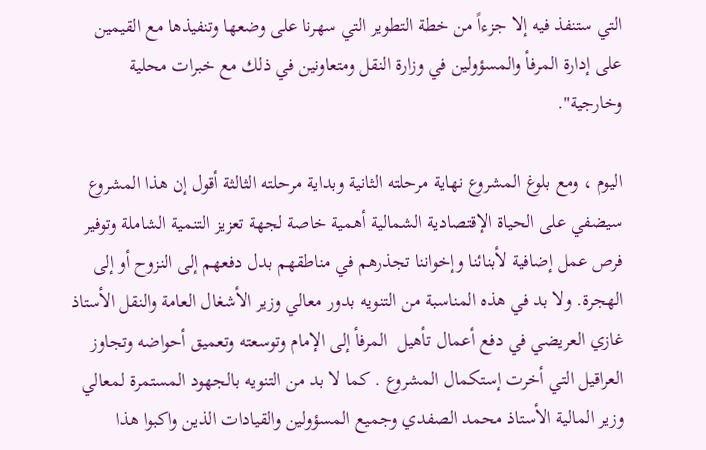التي ستنفذ فيه إلا جزءاً من خطة التطوير التي سهرنا على وضعها وتنفيذها مع القيمين على إدارة المرفأ والمسؤولين في وزارة النقل ومتعاونين في ذلك مع خبرات محلية وخارجية".

اليوم ، ومع بلوغ المشروع نهاية مرحلته الثانية وبداية مرحلته الثالثة أقول إن هذا المشروع سيضفي على الحياة الإقتصادية الشمالية أهمية خاصة لجهة تعزيز التنمية الشاملة وتوفير فرص عمل إضافية لأبنائنا وإخواننا تجذرهم في مناطقهم بدل دفعهم إلى النزوح أو إلى الهجرة. ولا بد في هذه المناسبة من التنويه بدور معالي وزير الأشغال العامة والنقل الأستاذ غازي العريضي في دفع أعمال تأهيل  المرفأ إلى الإمام وتوسعته وتعميق أحواضه وتجاوز العراقيل التي أخرت إستكمال المشروع . كما لا بد من التنويه بالجهود المستمرة لمعالي وزير المالية الأستاذ محمد الصفدي وجميع المسؤولين والقيادات الذين واكبوا هذا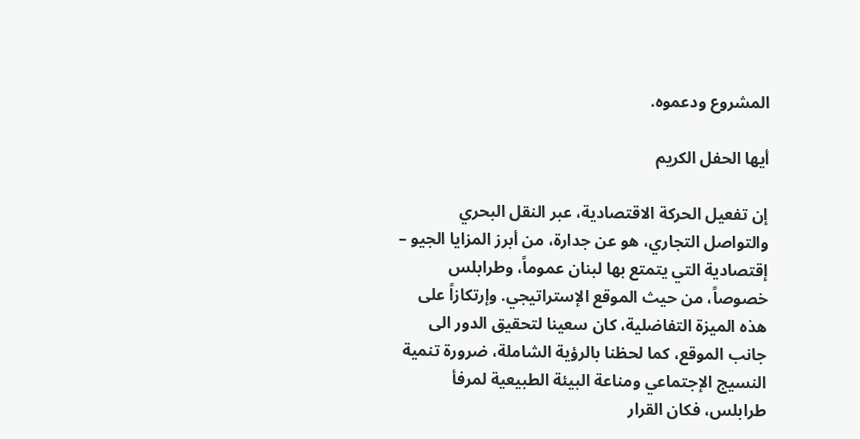المشروع ودعموه.

أيها الحفل الكريم

إن تفعيل الحركة الاقتصادية، عبر النقل البحري والتواصل التجاري، هو عن جدارة، من أبرز المزايا الجيو – إقتصادية التي يتمتع بها لبنان عموماً، وطرابلس خصوصاً، من حيث الموقع الإستراتيجي. وإرتكازاً على هذه الميزة التفاضلية، كان سعينا لتحقيق الدور الى جانب الموقع، كما لحظنا بالرؤية الشاملة، ضرورة تنمية النسيج الإجتماعي ومناعة البيئة الطبيعية لمرفأ طرابلس، فكان القرار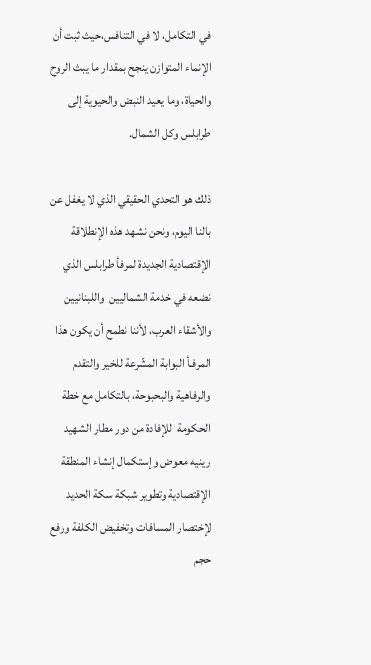في التكامل، لا في التنافس،حيث ثبت أن الإنماء المتوازن ينجح بمقدار ما يبث الروح والحياة، وما يعيد النبض والحيوية إلى طرابلس وكل الشمال.

ذلك هو التحدي الحقيقي الذي لا يغفل عن بالنا اليوم، ونحن نشهد هذه الإنطلاقة الإقتصادية الجديدة لمرفأ طرابلس الذي نضعه في خدمة الشماليين  واللبنانيين والأشقاء العرب، لأننا نطمح أن يكون هذا المرفـأ البوابة المشّرعة للخير والتقدم والرفاهية والبحبوحة، بالتكامل مع خطة الحكومة  للإفادة من دور مطار الشهيد رينيه معوض وإستكمال إنشاء المنطقة الإقتصادية وتطوير شبكة سكة الحديد لإختصار المسافات وتخفيض الكلفة ورفع حجم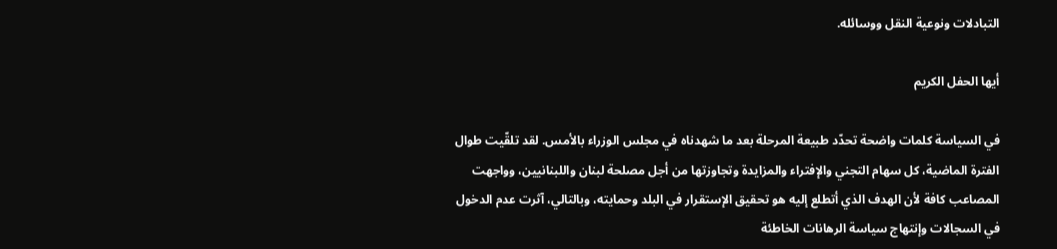التبادلات ونوعية النقل ووسائله.

أيها الحفل الكريم

في السياسة كلمات واضحة تحدّد طبيعة المرحلة بعد ما شهدناه في مجلس الوزراء بالأمس. لقد تلقّيت طوال الفترة الماضية، كل سهام التجني والإفتراء والمزايدة وتجاوزتها من أجل مصلحة لبنان واللبنانيين، وواجهت المصاعب كافة لأن الهدف الذي أتطلع إليه هو تحقيق الإستقرار في البلد وحمايته، وبالتالي، آثرت عدم الدخول في السجالات وإنتهاج سياسة الرهانات الخاطئة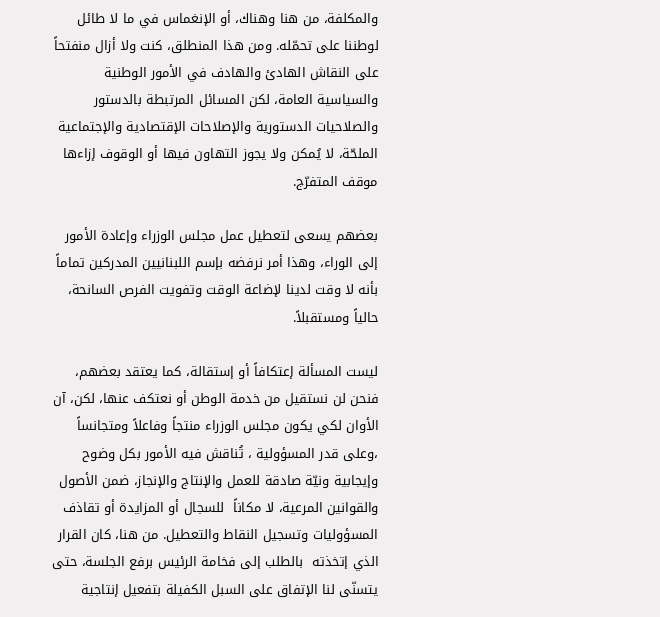والمكلفة، من هنا وهناك، أو الإنغماس في ما لا طائل لوطننا على تحمّله. ومن هذا المنطلق، كنت ولا أزال منفتحاً على النقاش الهادئ والهادف في الأمور الوطنية والسياسية العامة، لكن المسائل المرتبطة بالدستور والصلاحيات الدستورية والإصلاحات الإقتصادية والإجتماعية الملحّة، لا يُمكن ولا يجوز التهاون فيها أو الوقوف إزاءها موقف المتفرّج.

بعضهم يسعى لتعطيل عمل مجلس الوزراء وإعادة الأمور إلى الوراء، وهذا أمر نرفضه بإسم اللبنانيين المدركين تماماً بأنه لا وقت لدينا لإضاعة الوقت وتفويت الفرص السانحة، حالياً ومستقبلاً.

ليست المسألة إعتكافاً أو إستقالة، كما يعتقد بعضهم، فنحن لن نستقيل من خدمة الوطن أو نعتكف عنها، لكن، آن الأوان لكي يكون مجلس الوزراء منتجاً وفاعلاً ومتجانساً ،وعلى قدر المسؤولية ، تُناقش فيه الأمور بكل وضوح وإيجابية ونيّة صادقة للعمل والإنتاج والإنجاز، ضمن الأصول والقوانين المرعية، لا مكاناً  للسجال أو المزايدة أو تقاذف المسؤوليات وتسجيل النقاط والتعطيل. من هنا، كان القرار الذي إتخذته  بالطلب إلى فخامة الرئيس برفع الجلسة، حتى يتسنّى لنا الإتفاق على السبل الكفيلة بتفعيل إنتاجية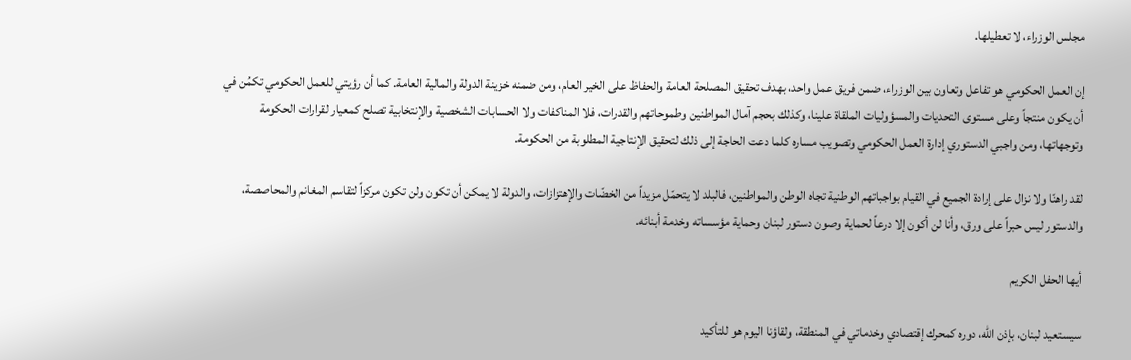مجلس الوزراء، لا تعطيلها.

إن العمل الحكومي هو تفاعل وتعاون بين الوزراء، ضمن فريق عمل واحد، بهدف تحقيق المصلحة العامة والحفاظ على الخير العام، ومن ضمنه خزينة الدولة والمالية العامة. كما أن رؤيتي للعمل الحكومي تكمُن في أن يكون منتجاً وعلى مستوى التحديات والمسؤوليات الملقاة علينا، وكذلك بحجم آمال المواطنين وطموحاتهم والقدرات، فلا المناكفات ولا الحسابات الشخصية والإنتخابية تصلح كمعيار لقرارات الحكومة وتوجهاتها، ومن واجبي الدستوري إدارة العمل الحكومي وتصويب مساره كلما دعت الحاجة إلى ذلك لتحقيق الإنتاجية المطلوبة من الحكومة.

لقد راهنّا ولا نزال على إرادة الجميع في القيام بواجباتهم الوطنية تجاه الوطن والمواطنين، فالبلد لا يتحمّل مزيداً من الخضّات والإهتزازات، والدولة لا يمكن أن تكون ولن تكون مركزاً لتقاسم المغانم والمحاصصة، والدستور ليس حبراً على ورق، وأنا لن أكون إلا درعاً لحماية وصون دستور لبنان وحماية مؤسساته وخدمة أبنائه.

أيها الحفل الكريم

سيستعيد لبنان، بإذن الله، دوره كمحرك إقتصادي وخدماتي في المنطقة، ولقاؤنا اليوم هو للتأكيد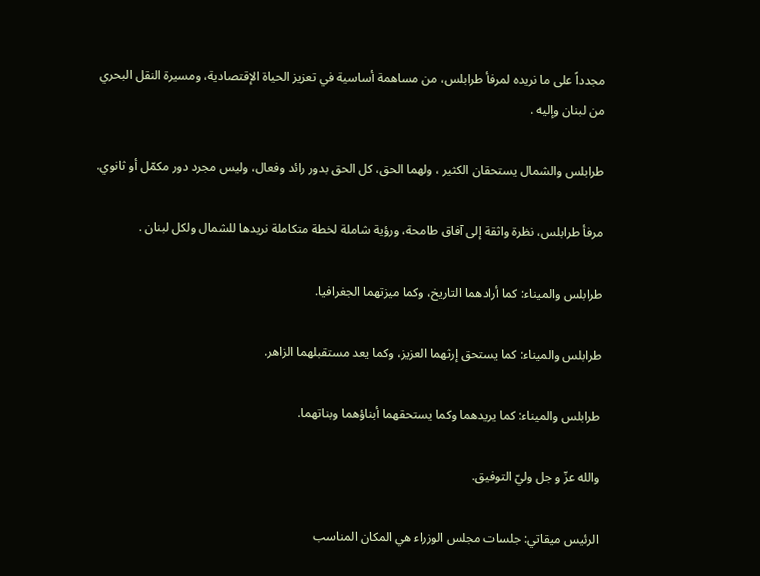مجدداً على ما نريده لمرفأ طرابلس، من مساهمة أساسية في تعزيز الحياة الإقتصادية، ومسيرة النقل البحري من لبنان وإليه .

طرابلس والشمال يستحقان الكثير ، ولهما الحق، كل الحق بدور رائد وفعال، وليس مجرد دور مكمّل أو ثانوي.

مرفأ طرابلس، نظرة واثقة إلى آفاق طامحة، ورؤية شاملة لخطة متكاملة نريدها للشمال ولكل لبنان .

طرابلس والميناء: كما أرادهما التاريخ، وكما ميزتهما الجغرافيا.

طرابلس والميناء: كما يستحق إرثهما العزيز، وكما يعد مستقبلهما الزاهر.

طرابلس والميناء: كما يريدهما وكما يستحقهما أبناؤهما وبناتهما.

والله عزّ و جل وليّ التوفيق.

الرئيس ميقاتي: جلسات مجلس الوزراء هي المكان المناسب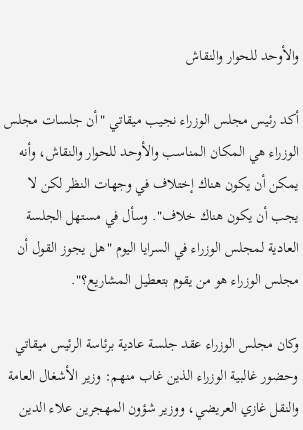والأوحد للحوار والنقاش

أكد رئيس مجلس الوزراء نجيب ميقاتي "أن جلسات مجلس الوزراء هي المكان المناسب والأوحد للحوار والنقاش، وأنه يمكن أن يكون هناك إختلاف في وجهات النظر لكن لا يجب أن يكون هناك خلاف". وسأل في مستهل الجلسة العادية لمجلس الوزراء في السرايا اليوم "هل يجوز القول أن مجلس الوزراء هو من يقوم بتعطيل المشاريع؟".

وكان مجلس الوزراء عقد جلسة عادية برئاسة الرئيس ميقاتي وحضور غالبية الوزراء الذين غاب منهم: وزير الأشغال العامة والنقل غازي العريضي، ووزير شؤون المهجرين علاء الدين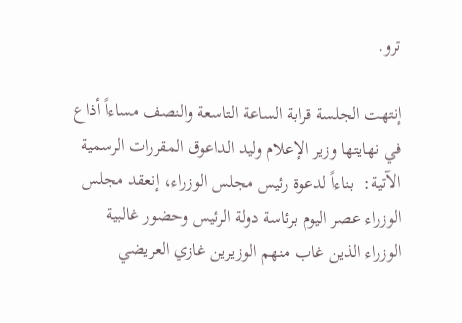ترو.

إنتهت الجلسة قرابة الساعة التاسعة والنصف مساءاً أذاع  في نهايتها وزير الإعلام وليد الداعوق المقررات الرسمية الآتية:  بناءاً لدعوة رئيس مجلس الوزراء، إنعقد مجلس الوزراء عصر اليوم برئاسة دولة الرئيس وحضور غالبية الوزراء الذين غاب منهم الوزيرين غازي العريضي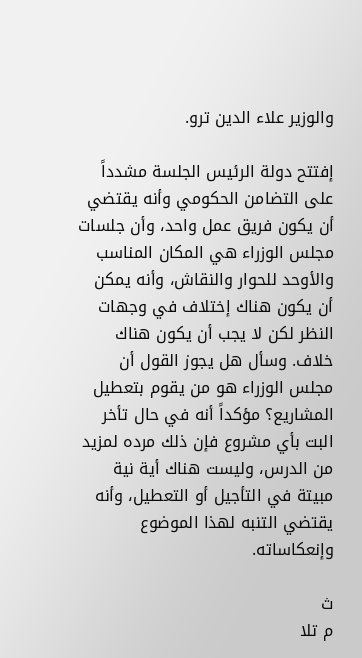والوزير علاء الدين ترو.

إفتتح دولة الرئيس الجلسة مشدداً على التضامن الحكومي وأنه يقتضي أن يكون فريق عمل واحد، وأن جلسات مجلس الوزراء هي المكان المناسب والأوحد للحوار والنقاش، وأنه يمكن أن يكون هناك إختلاف في وجهات النظر لكن لا يجب أن يكون هناك خلاف. وسأل هل يجوز القول أن مجلس الوزراء هو من يقوم بتعطيل المشاريع؟ مؤكداً أنه في حال تأخر البت بأي مشروع فإن ذلك مرده لمزيد من الدرس، وليست هناك أية نية مبيتة في التأجيل أو التعطيل، وأنه يقتضي التنبه لهذا الموضوع وإنعكاساته.

ث
م تلا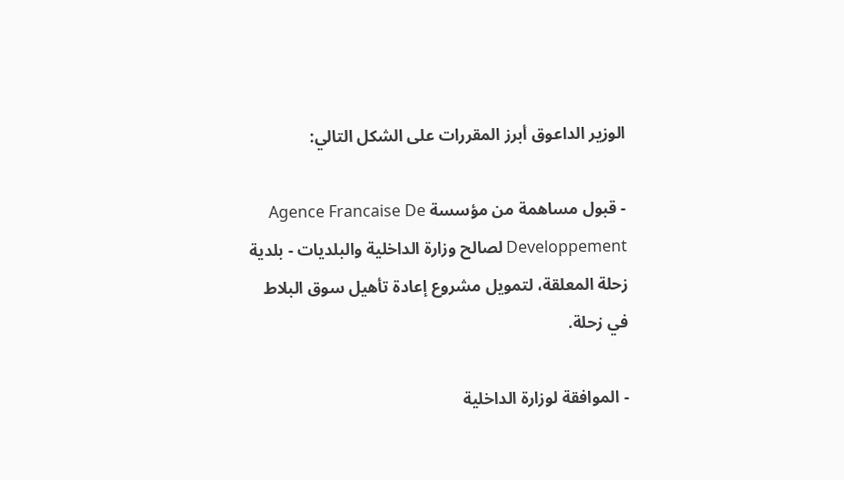الوزير الداعوق أبرز المقررات على الشكل التالي:

- قبول مساهمة من مؤسسة Agence Francaise De Developpement لصالح وزارة الداخلية والبلديات - بلدية زحلة المعلقة، لتمويل مشروع إعادة تأهيل سوق البلاط في زحلة.

- الموافقة لوزارة الداخلية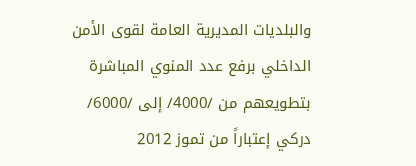والبلديات المديرية العامة لقوى الأمن الداخلي برفع عدد المنوي المباشرة بتطويعهم من /4000/ إلى /6000/ دركي إعتباراً من تموز 2012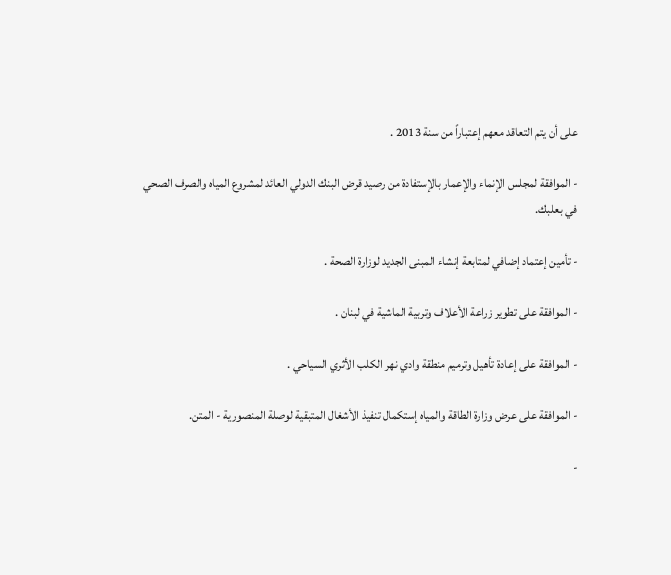على أن يتم التعاقد معهم إعتباراً من سنة 2013 .

- الموافقة لمجلس الإنماء والإعمار بالإستفادة من رصيد قرض البنك الدولي العائد لمشروع المياه والصرف الصحي في بعلبك.

- تأمين إعتماد إضافي لمتابعة إنشاء المبنى الجديد لوزارة الصحة .

- الموافقة على تطوير زراعة الأعلاف وتربية الماشية في لبنان .

- الموافقة على إعادة تأهيل وترميم منطقة وادي نهر الكلب الأثري السياحي .

- الموافقة على عرض وزارة الطاقة والمياه إستكمال تنفيذ الأشغال المتبقية لوصلة المنصورية - المتن.

-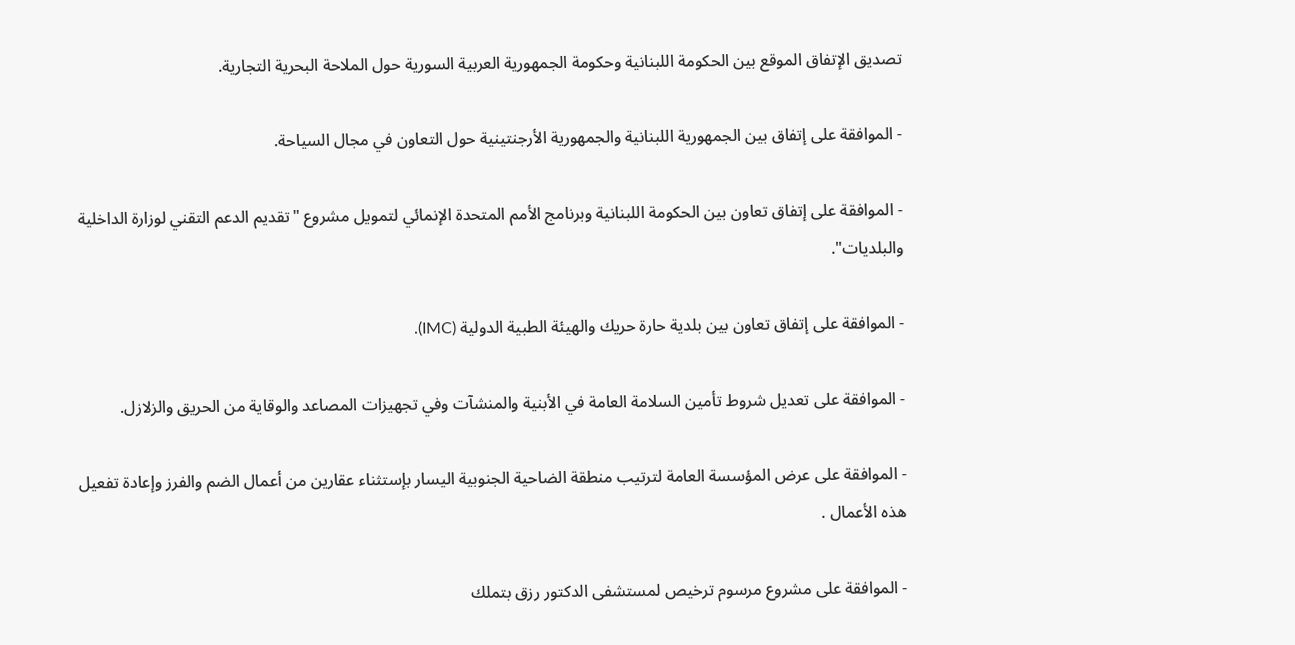تصديق الإتفاق الموقع بين الحكومة اللبنانية وحكومة الجمهورية العربية السورية حول الملاحة البحرية التجارية.

- الموافقة على إتفاق بين الجمهورية اللبنانية والجمهورية الأرجنتينية حول التعاون في مجال السياحة.

- الموافقة على إتفاق تعاون بين الحكومة اللبنانية وبرنامج الأمم المتحدة الإنمائي لتمويل مشروع "تقديم الدعم التقني لوزارة الداخلية والبلديات".

- الموافقة على إتفاق تعاون بين بلدية حارة حريك والهيئة الطبية الدولية (IMC).

- الموافقة على تعديل شروط تأمين السلامة العامة في الأبنية والمنشآت وفي تجهيزات المصاعد والوقاية من الحريق والزلازل.

- الموافقة على عرض المؤسسة العامة لترتيب منطقة الضاحية الجنوبية اليسار بإستثناء عقارين من أعمال الضم والفرز وإعادة تفعيل هذه الأعمال .

- الموافقة على مشروع مرسوم ترخيص لمستشفى الدكتور رزق بتملك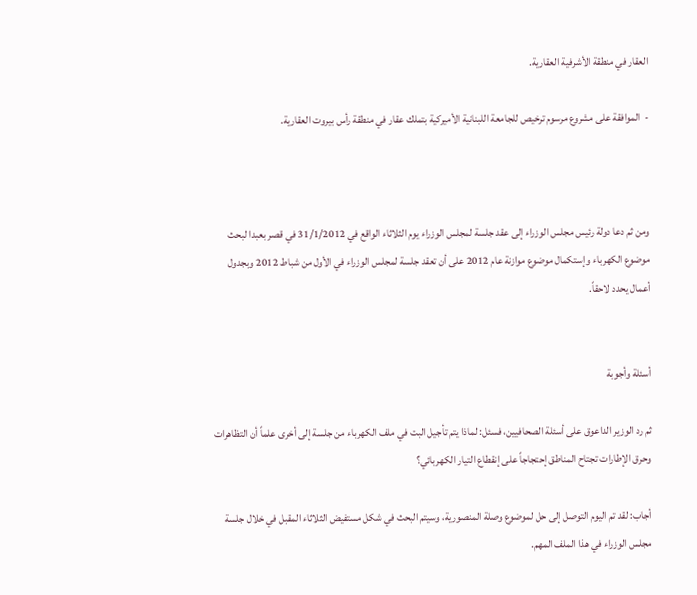العقار في منطقة الأشرفية العقارية.

-  الموافقة على مشروع مرسوم ترخيص للجامعة اللبنانية الأميركية بتملك عقار في منطقة رأس بيروت العقارية.



ومن ثم دعا دولة رئيس مجلس الوزراء إلى عقد جلسة لمجلس الوزراء يوم الثلاثاء الواقع في 31/1/2012 في قصر بعبدا لبحث موضوع الكهرباء وإستكمال موضوع موازنة عام 2012 على أن تعقد جلسة لمجلس الوزراء في الأول من شباط 2012 وبجدول أعمال يحدد لاحقاً.


أسئلة وأجوبة

ثم رد الوزير الداعوق على أسئلة الصحافيين، فسئل: لماذا يتم تأجيل البت في ملف الكهرباء من جلسة إلى أخرى علماً أن التظاهرات وحرق الإطارات تجتاح المناطق إحتجاجاً على إنقطاع التيار الكهربائي؟

أجاب: لقد تم اليوم التوصل إلى حل لموضوع وصلة المنصورية، وسيتم البحث في شكل مستفيض الثلاثاء المقبل في خلال جلسة مجلس الوزراء في هذا الملف المهم.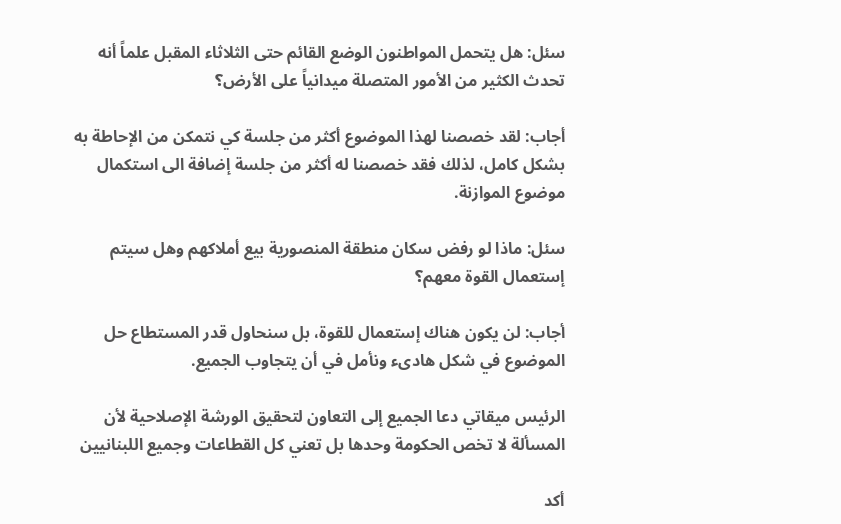سئل: هل يتحمل المواطنون الوضع القائم حتى الثلاثاء المقبل علماً أنه تحدث الكثير من الأمور المتصلة ميدانياً على الأرض؟

أجاب: لقد خصصنا لهذا الموضوع أكثر من جلسة كي نتمكن من الإحاطة به بشكل كامل، لذلك فقد خصصنا له أكثر من جلسة إضافة الى استكمال موضوع الموازنة.

سئل: ماذا لو رفض سكان منطقة المنصورية بيع أملاكهم وهل سيتم إستعمال القوة معهم؟

أجاب: لن يكون هناك إستعمال للقوة، بل سنحاول قدر المستطاع حل الموضوع في شكل هادىء ونأمل في أن يتجاوب الجميع.

الرئيس ميقاتي دعا الجميع إلى التعاون لتحقيق الورشة الإصلاحية لأن المسألة لا تخص الحكومة وحدها بل تعني كل القطاعات وجميع اللبنانيين

أكد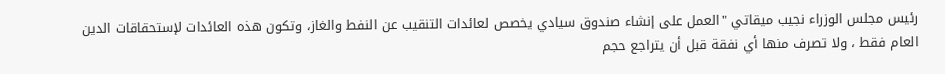رئيس مجلس الوزراء نجيب ميقاتي "العمل على إنشاء صندوق سيادي يخصص لعائدات التنقيب عن النفط والغاز، وتكون هذه العائدات لإستحقاقات الدين العام فقط ، ولا تصرف منها أي نفقة قبل أن يتراجع حجم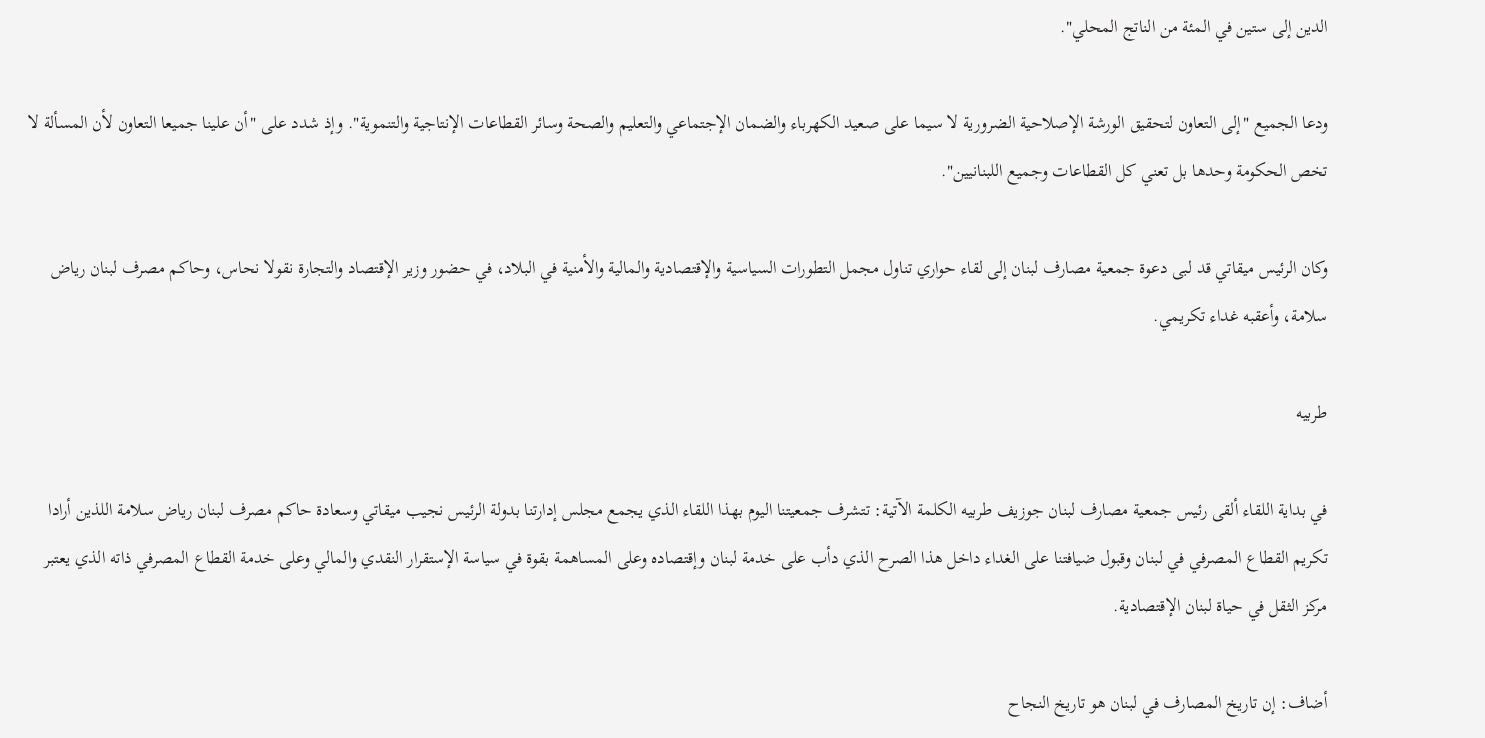الدين إلى ستين في المئة من الناتج المحلي".

ودعا الجميع "إلى التعاون لتحقيق الورشة الإصلاحية الضرورية لا سيما على صعيد الكهرباء والضمان الإجتماعي والتعليم والصحة وسائر القطاعات الإنتاجية والتنموية". وإذ شدد على "أن علينا جميعا التعاون لأن المسألة لا تخص الحكومة وحدها بل تعني كل القطاعات وجميع اللبنانيين".

وكان الرئيس ميقاتي قد لبى دعوة جمعية مصارف لبنان إلى لقاء حواري تناول مجمل التطورات السياسية والإقتصادية والمالية والأمنية في البلاد، في حضور وزير الإقتصاد والتجارة نقولا نحاس، وحاكم مصرف لبنان رياض سلامة، وأعقبه غداء تكريمي.

طربيه

في بداية اللقاء ألقى رئيس جمعية مصارف لبنان جوزيف طربيه الكلمة الآتية: تتشرف جمعيتنا اليوم بهذا اللقاء الذي يجمع مجلس إدارتنا بدولة الرئيس نجيب ميقاتي وسعادة حاكم مصرف لبنان رياض سلامة اللذين أرادا تكريم القطاع المصرفي في لبنان وقبول ضيافتنا على الغداء داخل هذا الصرح الذي دأب على خدمة لبنان وإقتصاده وعلى المساهمة بقوة في سياسة الإستقرار النقدي والمالي وعلى خدمة القطاع المصرفي ذاته الذي يعتبر مركز الثقل في حياة لبنان الإقتصادية.

أضاف: إن تاريخ المصارف في لبنان هو تاريخ النجاح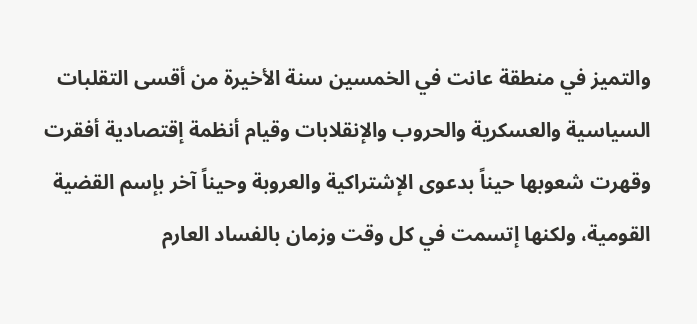والتميز في منطقة عانت في الخمسين سنة الأخيرة من أقسى التقلبات السياسية والعسكرية والحروب والإنقلابات وقيام أنظمة إقتصادية أفقرت وقهرت شعوبها حيناً بدعوى الإشتراكية والعروبة وحيناً آخر بإسم القضية القومية، ولكنها إتسمت في كل وقت وزمان بالفساد العارم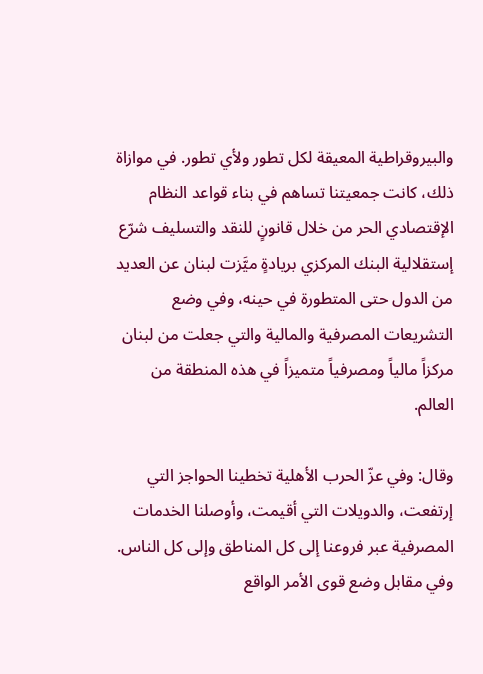والبيروقراطية المعيقة لكل تطور ولأي تطور. في موازاة ذلك، كانت جمعيتنا تساهم في بناء قواعد النظام الإقتصادي الحر من خلال قانونٍ للنقد والتسليف شرّع إستقلالية البنك المركزي بريادةٍ ميَّزت لبنان عن العديد من الدول حتى المتطورة في حينه، وفي وضع التشريعات المصرفية والمالية والتي جعلت من لبنان مركزاً مالياً ومصرفياً متميزاً في هذه المنطقة من العالم.

وقال: وفي عزّ الحرب الأهلية تخطينا الحواجز التي إرتفعت، والدويلات التي أقيمت، وأوصلنا الخدمات المصرفية عبر فروعنا إلى كل المناطق وإلى كل الناس. وفي مقابل وضع قوى الأمر الواقع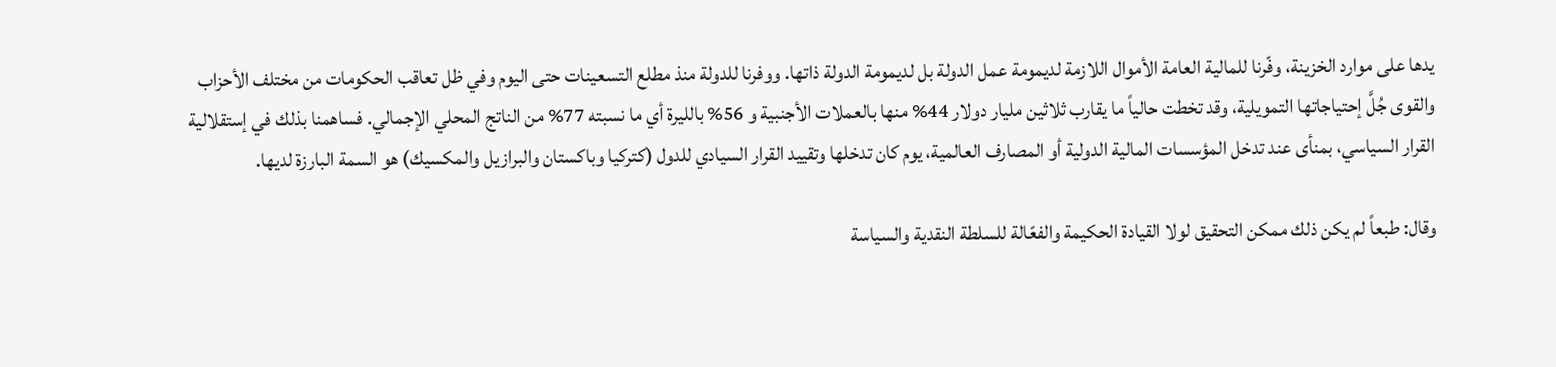يدها على موارد الخزينة، وفّرنا للمالية العامة الأموال اللازمة لديمومة عمل الدولة بل لديمومة الدولة ذاتها. ووفرنا للدولة منذ مطلع التسعينات حتى اليوم وفي ظل تعاقب الحكومات من مختلف الأحزاب والقوى جُلَّ إحتياجاتها التمويلية، وقد تخطت حالياً ما يقارب ثلاثين مليار دولار 44% منها بالعملات الأجنبية و 56% بالليرة أي ما نسبته 77% من الناتج المحلي الإجمالي. فساهمنا بذلك في إستقلالية القرار السياسي، بمنأى عند تدخل المؤسسات المالية الدولية أو المصارف العالمية، يوم كان تدخلها وتقييد القرار السيادي للدول (كتركيا وباكستان والبرازيل والمكسيك) هو السمة البارزة لديها.

وقال: طبعاً لم يكن ذلك ممكن التحقيق لولا القيادة الحكيمة والفعّالة للسلطة النقدية والسياسة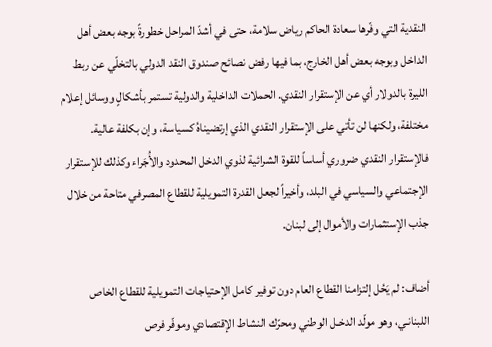النقدية التي وفّرها سعادة الحاكم رياض سلامة، حتى في أشدّ المراحل خطورةً بوجه بعض أهل الداخل وبوجه بعض أهل الخارج، بما فيها رفض نصائح صندوق النقد الدولي بالتخلّي عن ربط الليرة بالدولار أي عن الإستقرار النقدي. الحملات الداخلية والدولية تستمر بأشكالٍ ووسائل إعلام مختلفة، ولكنها لن تأتي على الإستقرار النقدي الذي إرتضيناهُ كسياسة، وإن بكلفة عالية. فالإستقرار النقدي ضروري أساساً للقوة الشرائية لذوي الدخل المحدود والأُجَراء وكذلك للإستقرار الإجتماعي والسياسي في البلد، وأخيراً لجعل القدرة التمويلية للقطاع المصرفي متاحة من خلال جذب الإستثمارات والأموال إلى لبنان.

أضاف: لم يَحُل إلتزامنا القطاع العام دون توفير كامل الإحتياجات التمويلية للقطاع الخاص اللبنانـي، وهو مولّد الدخـل الوطني ومحرّك النشاط الإقتصادي وموفّر فرص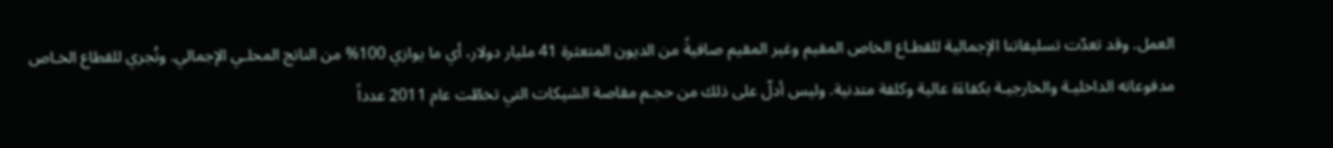العمل. وقد تعدّت تسليفاتنا الإجمالية للقطـاع الخاص المقيم وغير المقيم صافيةً من الديون المتعثرة 41 مليار دولار، أي ما يوازي 100% من الناتج المحلـي الإجمالي. ونُجري للقطاع الخـاص مدفوعاته الداخليـة والخارجيـة بكفاءَة عالية وكلفة متدنية. وليس أدلّ على ذلك من حجـم مقاصة الشيكات التي تخطّت عام 2011 عدداً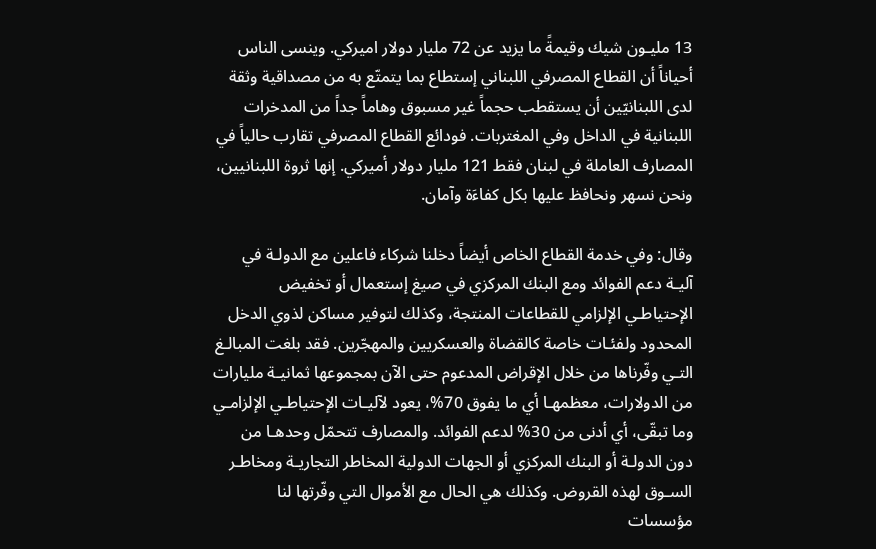13 مليـون شيك وقيمةً ما يزيد عن 72 مليار دولار اميركي. وينسى الناس أحياناً أن القطاع المصرفي اللبناني إستطاع بما يتمتّع به من مصداقية وثقة لدى اللبنانيّين أن يستقطب حجماً غير مسبوق وهاماً جداً من المدخرات اللبنانية في الداخل وفي المغتربات. فودائع القطاع المصرفي تقارب حالياً في المصارف العاملة في لبنان فقط 121 مليار دولار أميركي. إنها ثروة اللبنانيين، ونحن نسهر ونحافظ عليها بكل كفاءَة وآمان.

وقال: وفي خدمة القطاع الخاص أيضاً دخلنا شركاء فاعلين مع الدولـة في آليـة دعم الفوائد ومع البنك المركزي في صيغ إستعمال أو تخفيض الإحتياطـي الإلزامي للقطاعات المنتجة، وكذلك لتوفير مساكن لذوي الدخل المحدود ولفئـات خاصة كالقضاة والعسكريين والمهجّرين. فقد بلغت المبالـغ التـي وفّرناها من خلال الإقراض المدعوم حتى الآن بمجموعها ثمانيـة مليارات من الدولارات، معظمهـا أي ما يفوق 70%، يعود لآليـات الإحتياطـي الإلزامـي وما تبقّى، أي أدنى من 30% لدعم الفوائد. والمصارف تتحمّل وحدهـا من دون الدولـة أو البنك المركزي أو الجهات الدولية المخاطر التجاريـة ومخاطـر السـوق لهذه القروض. وكذلك هي الحال مع الأموال التي وفّرتها لنا مؤسسات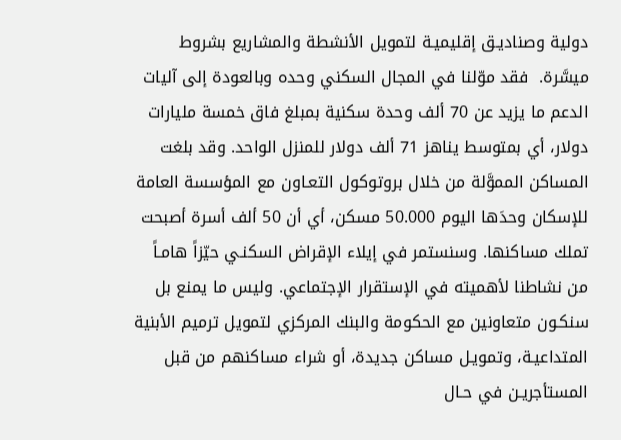دولية وصناديـق إقليميـة لتمويل الأنشطة والمشاريع بشروط ميسَّرة.  فقد موّلنا في المجال السكني وحده وبالعودة إلى آليات الدعم ما يزيد عن 70 ألف وحدة سكنية بمبلغ فاق خمسة مليارات دولار، أي بمتوسط يناهز 71 ألف دولار للمنزل الواحد. وقد بلغت المساكن المموَّلة من خلال بروتوكول التعـاون مع المؤسسة العامة للإسكان وحدَها اليوم 50.000 مسكن، أي أن 50 ألف أسرة أصبحت تملك مساكنها. وسنستمر في إيلاء الإقراض السكنـي حيّزاً هامـاً من نشاطنا لأهميته في الإستقرار الإجتماعي. وليس ما يمنع بل سنكـون متعاونين مع الحكومة والبنك المركزي لتمويل ترميم الأبنية المتداعيـة، وتمويـل مساكن جديدة، أو شراء مساكنهم من قبل المستأجريـن في حـال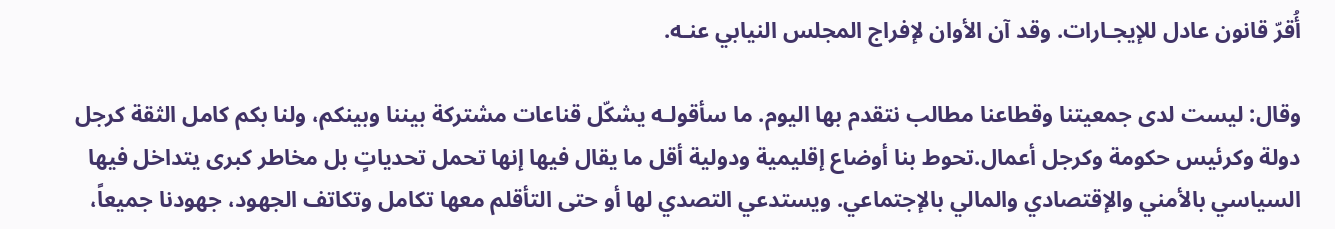أُقرّ قانون عادل للإيجـارات. وقد آن الأوان لإفراج المجلس النيابي عنـه.

وقال: ليست لدى جمعيتنا وقطاعنا مطالب نتقدم بها اليوم. ما سأقولـه يشكّل قناعات مشتركة بيننا وبينكم، ولنا بكم كامل الثقة كرجل دولة وكرئيس حكومة وكرجل أعمال.تحوط بنا أوضاع إقليمية ودولية أقل ما يقال فيها إنها تحمل تحدياتٍ بل مخاطر كبرى يتداخل فيها السياسي بالأمني والإقتصادي والمالي بالإجتماعي. ويستدعي التصدي لها أو حتى التأقلم معها تكامل وتكاتف الجهود، جهودنا جميعاً،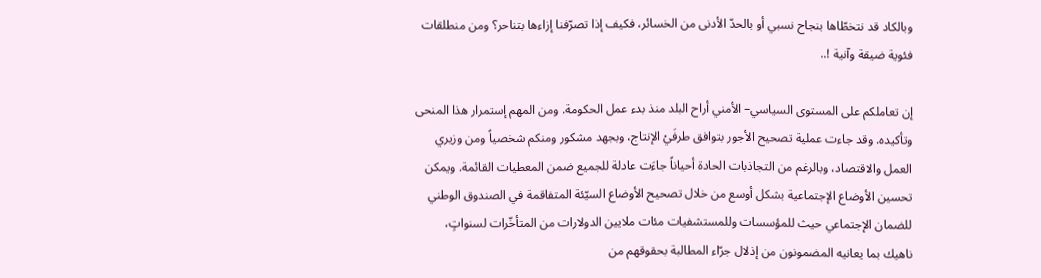وبالكاد قد نتخطّاها بنجاح نسبي أو بالحدّ الأدنى من الخسائر، فكيف إذا تصرّفنا إزاءها بتناحر؟ ومن منطلقات فئوية ضيقة وآنية !..

إن تعاملكم على المستوى السياسي– الأمني أراح البلد منذ بدء عمل الحكومة. ومن المهم إستمرار هذا المنحى وتأكيده. وقد جاءت عملية تصحيح الأجور بتوافق طرفَيْ الإنتاج، وبجهد مشكور ومنكم شخصياً ومن وزيري العمل والاقتصاد، وبالرغم من التجاذبات الحادة أحياناً جاءَت عادلة للجميع ضمن المعطيات القائمة. ويمكن تحسين الأوضاع الإجتماعية بشكل أوسع من خلال تصحيح الأوضاع السيّئة المتفاقمة في الصندوق الوطني للضمان الإجتماعي حيث للمؤسسات وللمستشفيات مئات ملايين الدولارات من المتأخّرات لسنواتٍ، ناهيك بما يعانيه المضمونون من إذلال جرّاء المطالبة بحقوقهم من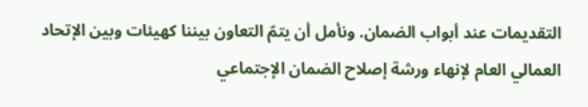التقديمات عند أبواب الضمان. ونأمل أن يتمّ التعاون بيننا كهيئات وبين الإتحاد العمالي العام لإنهاء ورشة إصلاح الضمان الإجتماعي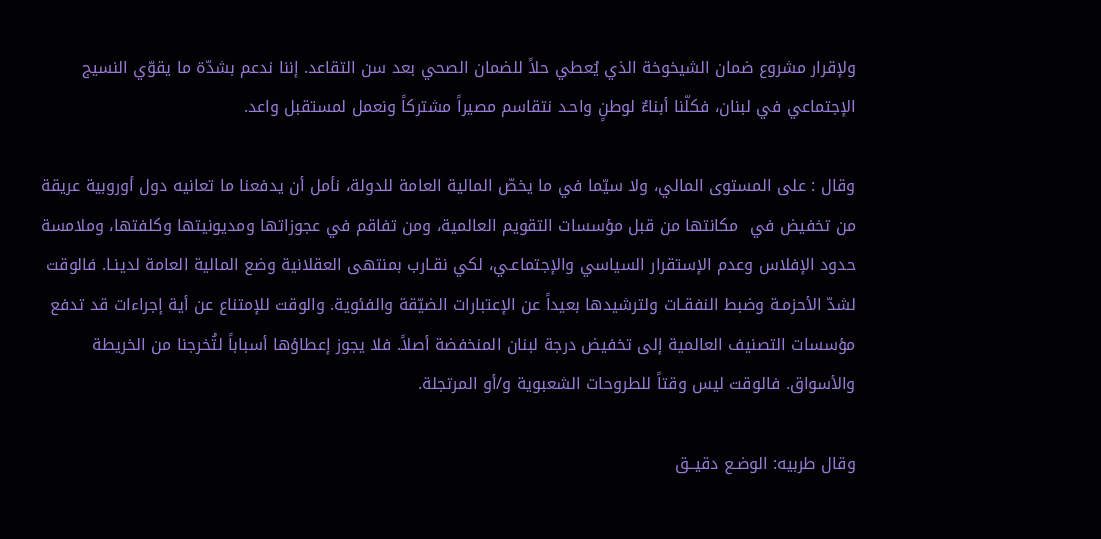ولإقرار مشروع ضمان الشيخوخة الذي يُعطي حلاً للضمان الصحي بعد سن التقاعد. إننا ندعم بشدّة ما يقوّي النسيج الإجتماعي في لبنان، فكلّنا أبناءٌ لوطنٍ واحـد نتقاسم مصيراً مشتركاً ونعمل لمستقبل واعد.

وقال : على المستوى المالي، ولا سيّما في ما يخصّ المالية العامة للدولة، نأمل أن يدفعنا ما تعانيه دول أوروبية عريقة من تخفيض في  مكانتها من قبل مؤسسات التقويم العالمية، ومن تفاقم في عجوزاتها ومديونيتها وكلفتها، وملامسة حدود الإفلاس وعدم الإستقرار السياسي والإجتماعـي، لكي نقـارب بمنتهى العقلانية وضع المالية العامة لدينـا. فالوقت لشدّ الأحزمـة وضبط النفقـات ولترشيدها بعيداً عن الإعتبارات الضيّقة والفئوية. والوقت للإمتناع عن أية إجراءات قد تدفع مؤسسات التصنيف العالمية إلى تخفيض درجة لبنان المنخفضة أصلاً. فلا يجوز إعطاؤها أسباباً لتُخرجنا من الخريطة والأسواق. فالوقت ليس وقتاً للطروحات الشعبوية و/أو المرتجلة.

وقال طربيه: الوضـع دقيــق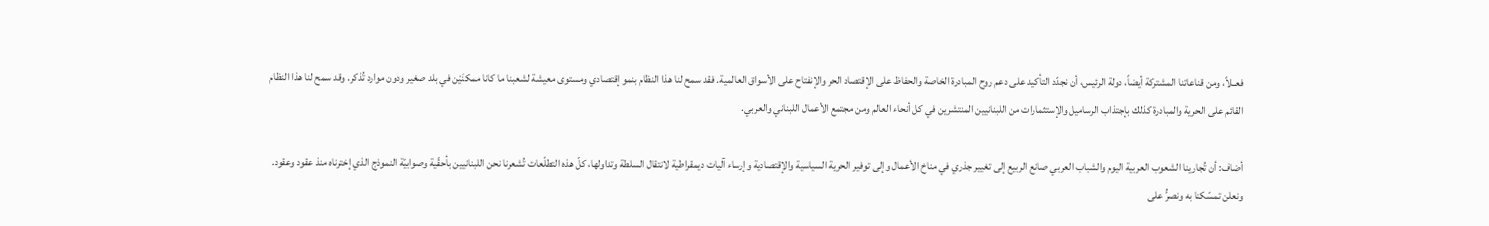فعــلاً، ومن قناعاتنا المشتركة أيضاً، دولة الرئيس، أن نجدّد التأكيد على دعم روح المبادرة الخاصة والحفاظ على الإقتصاد الحر والإنفتاح على الأسواق العالمية. فقد سمح لنا هذا النظام بنمو إقتصادي ومستوى معيشة لشعبنا ما كانا ممكنَيْن في بلد صغير ودون موارد تُذكر. وقد سمح لنا هذا النظام القائم على الحرية والمبادرة كذلك بإجتذاب الرساميل والإستثمارات من اللبنانيين المنتشرين في كل أنحاء العالم ومن مجتمع الأعمال اللبناني والعربي.

أضاف: أن تُجارينا الشعوب العربية اليوم والشباب العربي صانع الربيع إلى تغيير جذري في مناخ الأعمال وإلى توفير الحرية السياسية والإقتصادية وإرساء آليات ديمقراطية لانتقال السلطة وتداولها، كلّ هذه التطلّعات تُشعرنا نحن اللبنانيين بأحقّية وصوابيّة النموذج الذي إخترناه منذ عقود وعقود. ونعلن تمسّكنا به ونصرُّ على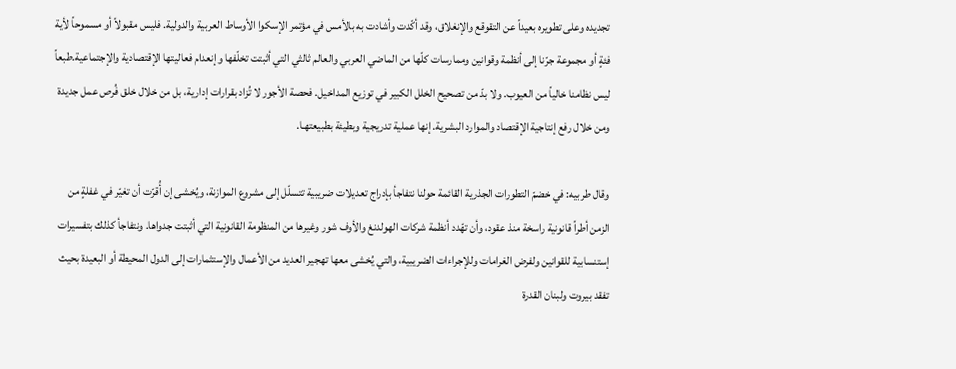تجديده وعلى تطويره بعيداً عن التقوقع والإنغلاق، وقد أكّدت وأشادت به بالأمس في مؤتمر الإسكوا الأوساط العربية والدولية. فليس مقبولاً أو مسموحاً لأية فئةٍ أو مجموعة جرّنا إلى أنظمة وقوانين وممارسات كلّها من الماضي العربي والعالم ثالثي التي أثبتت تخلّفها وإنعدام فعاليتها الإقتصادية والإجتماعية.طبعاً ليس نظامنا خالياً من العيوب. ولا بدّ من تصحيح الخلل الكبير في توزيع المداخيل. فحصة الأجور لا تُزاد بقرارات إدارية، بل من خلال خلق فُرص عمل جديدة ومن خلال رفع إنتاجية الإقتصاد والموارد البشرية. إنها عملية تدريجية وبطيئة بطبيعتهـا.

وقال طربيه: في خضمّ التطورات الجذرية القائمة حولنا نتفاجأ بإدراج تعديلات ضريبية تتسلّل إلى مشروع الموازنة، ويُخشى إن أُقرّت أن تغيّر في غفلةٍ من الزمن أطراً قانونية راسخة منذ عقود، وأن تهّدد أنظمة شركات الهولدنغ والأوف شور وغيرها من المنظومة القانونية التي أثبتت جدواها. ونتفاجأ كذلك بتفسيرات إستنسابية للقوانين ولفرض الغرامات وللإجراءات الضريبية، والتي يُخشى معها تهجير العديد من الأعمال والإستثمارات إلى الدول المحيطة أو البعيدة بحيث تفقد بيروت ولبنان القدرة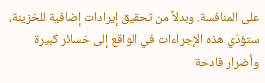على المنافسة. وبدلاً من تحقيق إيرادات إضافية للخزينة، ستؤدّي هذه الإجراءات في الواقع إلى خسائر كبيرة وأضرار فادحة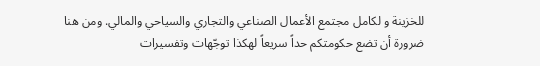للخزينة و لكامل مجتمع الأعمال الصناعي والتجاري والسياحي والمالي. ومن هنا ضرورة أن تضع حكومتكم حداً سريعاً لهكذا توجّهات وتفسيرات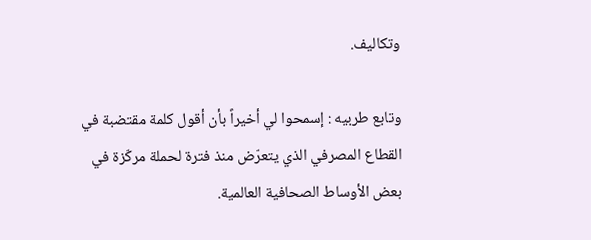وتكاليف.

وتابع طربيه : إسمحوا لي أخيراً بأن أقول كلمة مقتضبة في القطاع المصرفي الذي يتعرّض منذ فترة لحملة مركّزة في بعض الأوساط الصحافية العالمية.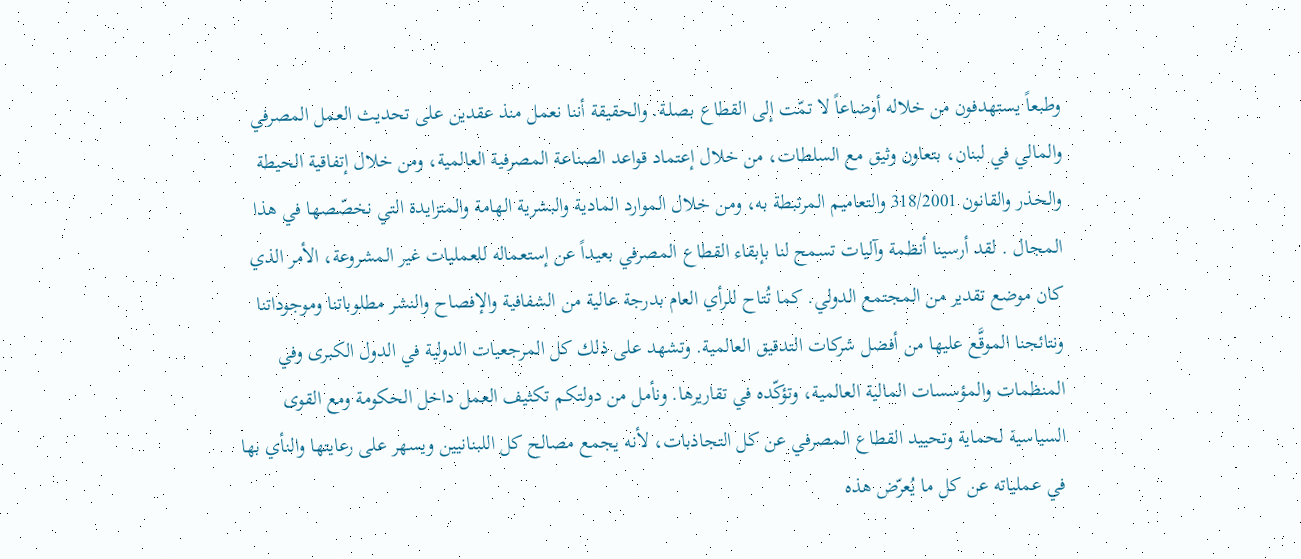وطبعاً يستهدفون من خلاله أوضاعاً لا تمّت إلى القطاع بصلـة. والحقيقة أننا نعمل منذ عقدين على تحديث العمل المصرفي والمالي في لبنان، بتعاون وثيق مع السلطات، من خلال إعتماد قواعد الصناعة المصرفية العالمية، ومن خلال إتفاقية الحيطة والحذر والقانون 318/2001 والتعاميم المرتبطة به، ومن خلال الموارد المادية والبشرية الهامة والمتزايدة التي نخصّصها في هذا المجال . لقد أرسينا أنظمة وآليات تسمح لنا بإبقاء القطاع المصرفي بعيداً عن إستعماله للعمليات غير المشروعة، الأمر الذي كان موضع تقدير من المجتمع الدولي. كما تُتاح للرأي العام بدرجة عالية من الشفافية والإفصاح والنشر مطلوباتنا وموجوداتنا ونتائجنا الموقَّع عليها من أفضل شركات التدقيق العالمية. وتشهد على ذلك كل المرجعيات الدولية في الدول الكبرى وفي المنظمات والمؤسسات المالية العالمية، وتؤكّده في تقاريرها. ونأمل من دولتكم تكثيف العمل داخل الحكومة ومع القوى السياسية لحماية وتحييد القطاع المصرفي عن كل التجاذبات، لأنه يجمع مصالح كل اللبنانيين ويسهر على رعايتها والنأي بها في عملياته عن كل ما يُعرّض هذه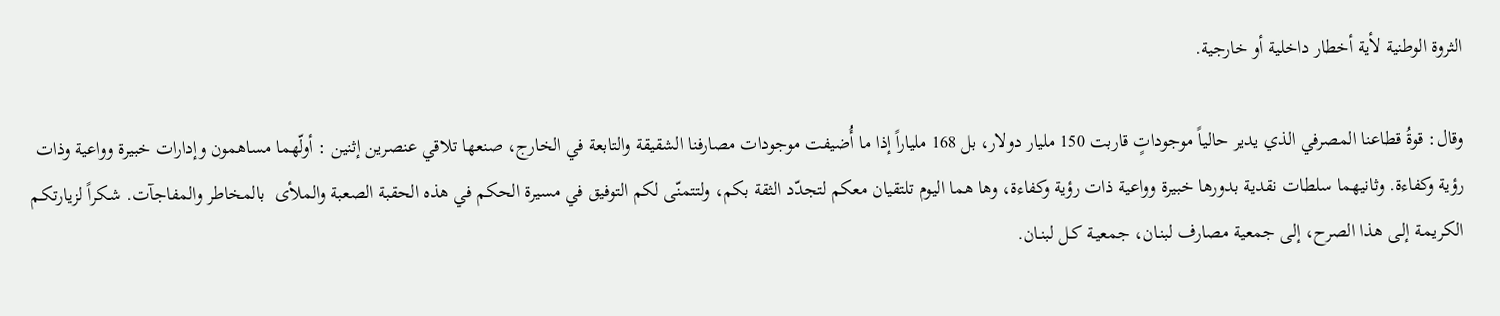الثروة الوطنية لأية أخطار داخلية أو خارجية.

وقال: قوةُ قطاعنا المصرفي الذي يدير حالياً موجوداتٍ قاربت 150 مليار دولار، بل 168 ملياراً إذا ما أُضيفت موجودات مصارفنا الشقيقة والتابعة في الخارج، صنعها تلاقي عنصرين إثنين : أولّهما مساهمون وإدارات خبيرة وواعية وذات رؤية وكفاءة. وثانيهما سلطات نقدية بدورها خبيرة وواعية ذات رؤية وكفاءة، وها هما اليوم تلتقيان معكم لتجدّد الثقة بكم، ولتتمنّى لكم التوفيق في مسيرة الحكم في هذه الحقبة الصعبة والملأى  بالمخاطر والمفاجآت. شـكراً لزيارتكـم الكريمـة إلـى هذا الصرح، إلى جمعية مصارف لبنـان، جمعيـة كـل لبنـان.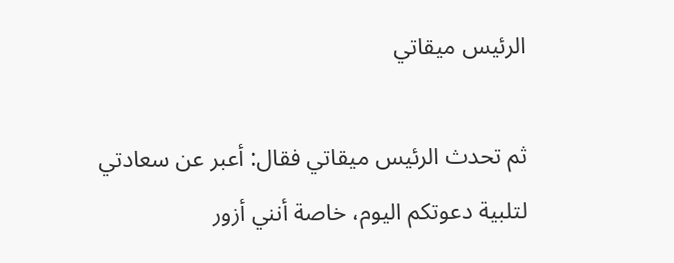الرئيس ميقاتي

ثم تحدث الرئيس ميقاتي فقال: أعبر عن سعادتي لتلبية دعوتكم اليوم، خاصة أنني أزور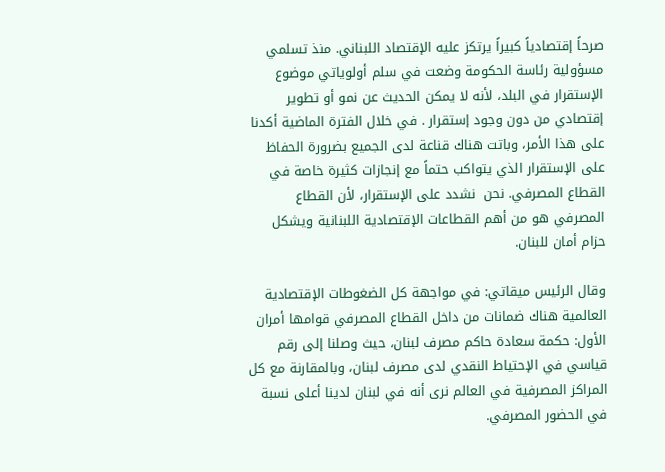صرحاً إقتصادياً كبيراً يرتكز عليه الإقتصاد اللبناني. منذ تسلمي مسؤولية رئاسة الحكومة وضعت في سلم أولوياتي موضوع الإستقرار في البلد، لأنه لا يمكن الحديث عن نمو أو تطوير إقتصادي من دون وجود إستقرار . في خلال الفترة الماضية أكدنا على هذا الأمر، وباتت هناك قناعة لدى الجميع بضرورة الحفاظ على الإستقرار الذي يتواكب حتماً مع إنجازات كثيرة خاصة في القطاع المصرفي. نحن  نشدد على الإستقرار، لأن القطاع المصرفي هو من أهم القطاعات الإقتصادية اللبنانية ويشكل حزام أمان للبنان.

وقال الرئيس ميقاتي: في مواجهة كل الضغوطات الإقتصادية العالمية هناك ضمانات من داخل القطاع المصرفي قوامها أمران الأول: حكمة سعادة حاكم مصرف لبنان، حيث وصلنا إلى رقم قياسي في الإحتياط النقدي لدى مصرف لبنان، وبالمقارنة مع كل المراكز المصرفية في العالم نرى أنه في لبنان لدينا أعلى نسبة في الحضور المصرفي.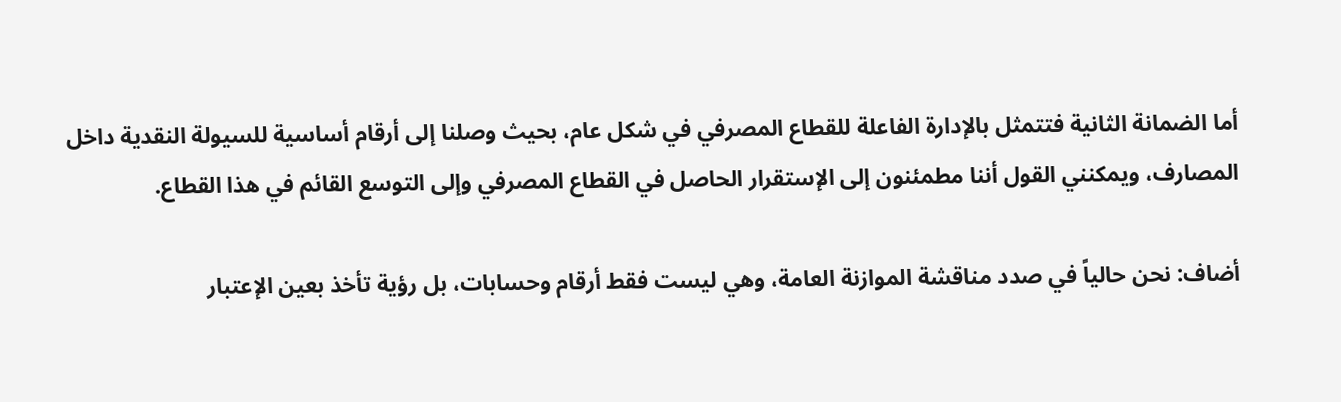أما الضمانة الثانية فتتمثل بالإدارة الفاعلة للقطاع المصرفي في شكل عام، بحيث وصلنا إلى أرقام أساسية للسيولة النقدية داخل المصارف، ويمكنني القول أننا مطمئنون إلى الإستقرار الحاصل في القطاع المصرفي وإلى التوسع القائم في هذا القطاع.

أضاف: نحن حالياً في صدد مناقشة الموازنة العامة، وهي ليست فقط أرقام وحسابات، بل رؤية تأخذ بعين الإعتبار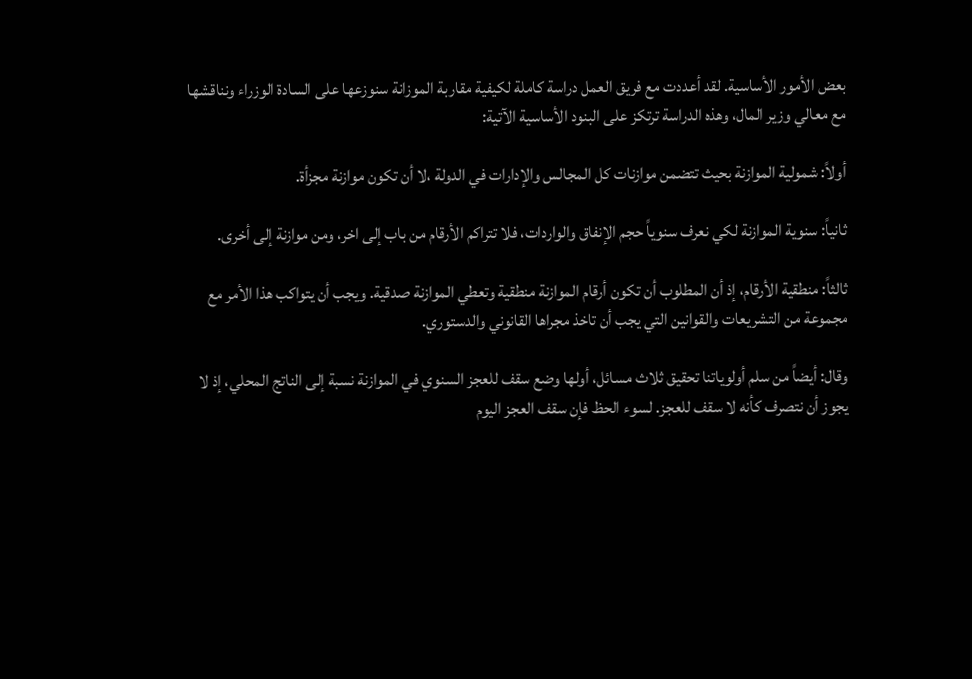بعض الأمور الأساسية. لقد أعددت مع فريق العمل دراسة كاملة لكيفية مقاربة الموزانة سنوزعها على السادة الوزراء ونناقشها مع معالي وزير المال، وهذه الدراسة ترتكز على البنود الأساسية الآتية:

أولاً: شمولية الموازنة بحيث تتضمن موازنات كل المجالس والإدارات في الدولة ،لا أن تكون موازنة مجزأة.

ثانياً: سنوية الموازنة لكي نعرف سنوياً حجم الإنفاق والواردات، فلا تتراكم الأرقام من باب إلى اخر، ومن موازنة إلى أخرى.

ثالثاً: منطقية الأرقام، إذ أن المطلوب أن تكون أرقام الموازنة منطقية وتعطي الموازنة صدقية. ويجب أن يتواكب هذا الأمر مع مجموعة من التشريعات والقوانين التي يجب أن تاخذ مجراها القانوني والدستوري.

وقال: أيضاً من سلم أولوياتنا تحقيق ثلاث مسائل، أولها وضع سقف للعجز السنوي في الموازنة نسبة إلى الناتج المحلي، إذ لا يجوز أن نتصرف كأنه لا سقف للعجز. لسوء الحظ فإن سقف العجز اليوم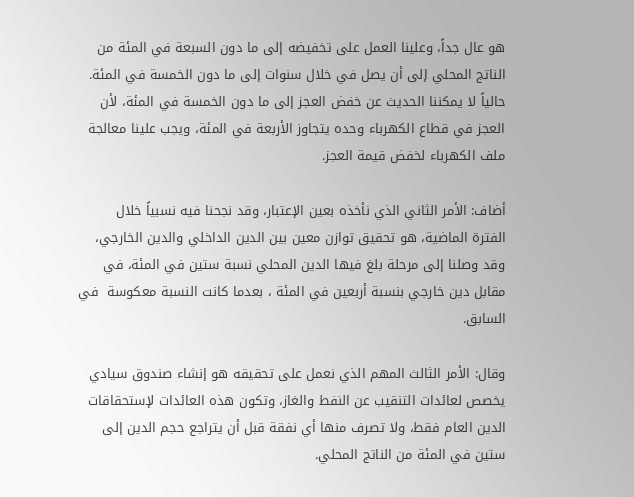هو عال جداً، وعلينا العمل على تخفيضه إلى ما دون السبعة في المئة من الناتج المحلي إلى أن يصل في خلال سنوات إلى ما دون الخمسة في المئة. حالياً لا يمكننا الحديث عن خفض العجز إلى ما دون الخمسة في المئة، لأن العجز في قطاع الكهرباء وحده يتجاوز الأربعة في المئة، ويجب علينا معالجة ملف الكهرباء لخفض قيمة العجز.

أضاف: الأمر الثاني الذي نأخذه بعين الإعتبار، وقد نجحنا فيه نسبياً خلال  الفترة الماضية، هو تحقيق توازن معين بين الدين الداخلي والدين الخارجي، وقد وصلنا إلى مرحلة بلغ فيها الدين المحلي نسبة ستين في المئة، في مقابل دين خارجي بنسبة أربعين في المئة ، بعدما كانت النسبة معكوسة  في السابق.

وقال: الأمر الثالث المهم الذي نعمل على تحقيقه هو إنشاء صندوق سيادي يخصص لعائدات التنقيب عن النفط والغاز، وتكون هذه العائدات لإستحقاقات الدين العام فقط، ولا تصرف منها أي نفقة قبل أن يتراجع حجم الدين إلى ستين في المئة من الناتج المحلي.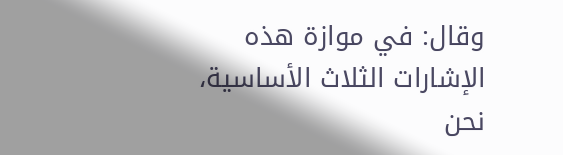وقال: في موازة هذه الإشارات الثلاث الأساسية، نحن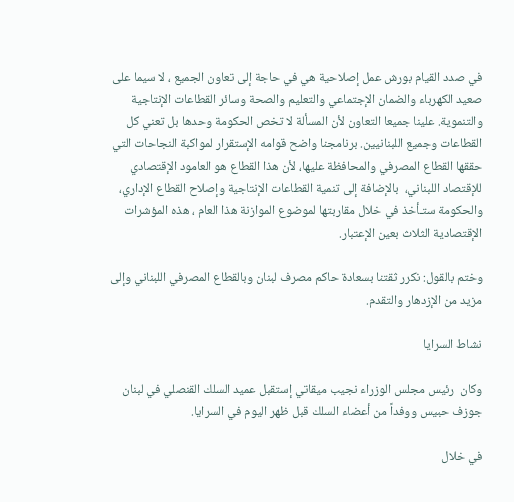في صدد القيام بورش عمل إصلاحية هي في حاجة إلى تعاون الجميع ، لا سيما على صعيد الكهرباء والضمان الإجتماعي والتعليم والصحة وسائر القطاعات الإنتاجية والتنموية. علينا جميعا التعاون لأن المسألة لا تخص الحكومة وحدها بل تعني كل القطاعات وجميع اللبنانيين. برنامجنا واضح قوامه الإستقرار لمواكبة النجاحات التي حققها القطاع المصرفي والمحافظة عليها، لأن هذا القطاع هو العامود الإقتصادي للإقتصاد اللبناني،  بالإضافة إلى تنمية القطاعات الإنتاجية وإصلاح القطاع الإداري، والحكومة ستـأخذ في خلال مقاربتها لموضوع الموازنة هذا العام ، هذه المؤشرات الإقتصادية الثلاث بعين الإعتبار.

وختم بالقول: نكرر ثقتنا بسعادة حاكم مصرف لبنان وبالقطاع المصرفي اللبناني وإلى مزيد من الإزدهار والتقدم.

نشاط السرايا

وكان  رئيس مجلس الوزراء نجيب ميقاتي إستقبل عميد السلك القنصلي في لبنان جوزف حبيس ووفداً من أعضاء السلك قبل ظهر اليوم في السرايا.

في خلال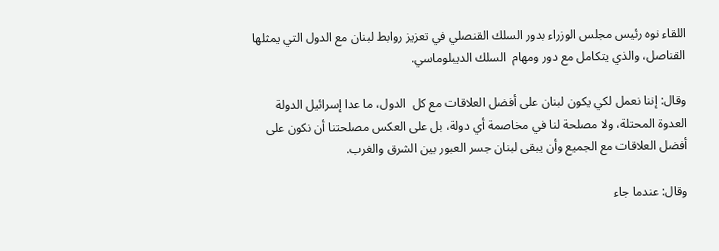اللقاء نوه رئيس مجلس الوزراء بدور السلك القنصلي في تعزيز روابط لبنان مع الدول التي يمثلها القناصل، والذي يتكامل مع دور ومهام  السلك الديبلوماسي.

وقال: إننا نعمل لكي يكون لبنان على أفضل العلاقات مع كل  الدول، ما عدا إسرائيل الدولة العدوة المحتلة، ولا مصلحة لنا في مخاصمة أي دولة، بل على العكس مصلحتنا أن نكون على أفضل العلاقات مع الجميع وأن يبقى لبنان جسر العبور بين الشرق والغرب.

وقال: عندما جاء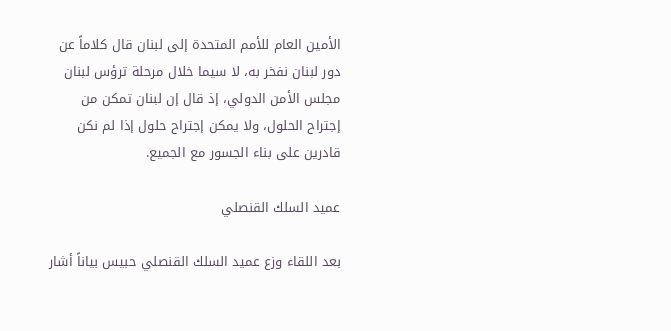الأمين العام للأمم المتحدة إلى لبنان قال كلاماً عن دور لبنان نفخر به، لا سيما خلال مرحلة ترؤس لبنان مجلس الأمن الدولي، إذ قال إن لبنان تمكن من إجتراح الحلول، ولا يمكن إجتراح حلول إذا لم نكن قادرين على بناء الجسور مع الجميع.

عميد السلك القنصلي

بعد اللقاء وزع عميد السلك القنصلي حبيس بياناً أشار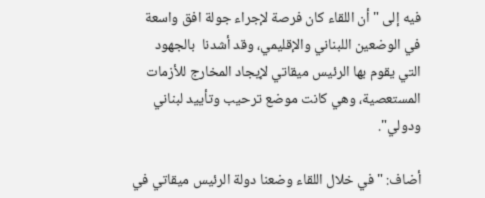فيه إلى "أن اللقاء كان فرصة لإجراء جولة افق واسعة في الوضعين اللبناني والإقليمي، وقد أشدنا  بالجهود التي يقوم بها الرئيس ميقاتي لإيجاد المخارج للأزمات المستعصية، وهي كانت موضع ترحيب وتأييد لبناني ودولي".

أضاف: "في خلال اللقاء وضعنا دولة الرئيس ميقاتي في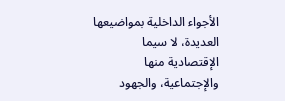الأجواء الداخلية بمواضيعها العديدة، لا سيما الإقتصادية منها والإجتماعية، والجهود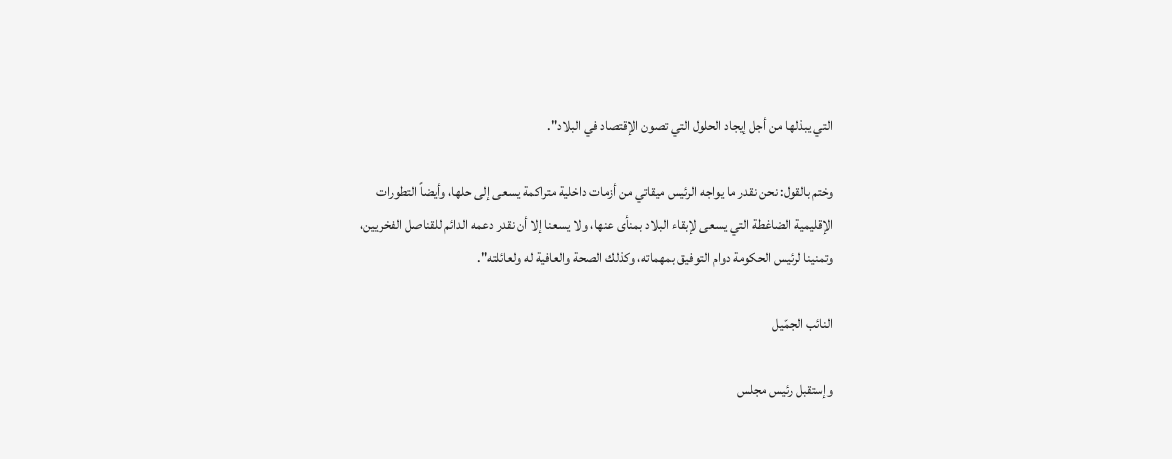التي يبذلها من أجل إيجاد الحلول التي تصون الإقتصاد في البلاد".

وختم بالقول: نحن نقدر ما يواجه الرئيس ميقاتي من أزمات داخلية متراكمة يسعى إلى حلها، وأيضاً التطورات الإقليمية الضاغطة التي يسعى لإبقاء البلاد بمنأى عنها، ولا يسعنا إلا أن نقدر دعمه الدائم للقناصل الفخريين، وتمنينا لرئيس الحكومة دوام التوفيق بمهماته، وكذلك الصحة والعافية له ولعائلته".

النائب الجمّيل

وإستقبل رئيس مجلس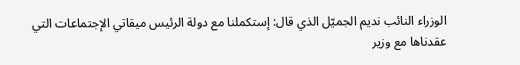الوزراء النائب نديم الجميّل الذي قال: إستكملنا مع دولة الرئيس ميقاتي الإجتماعات التي عقدناها مع وزير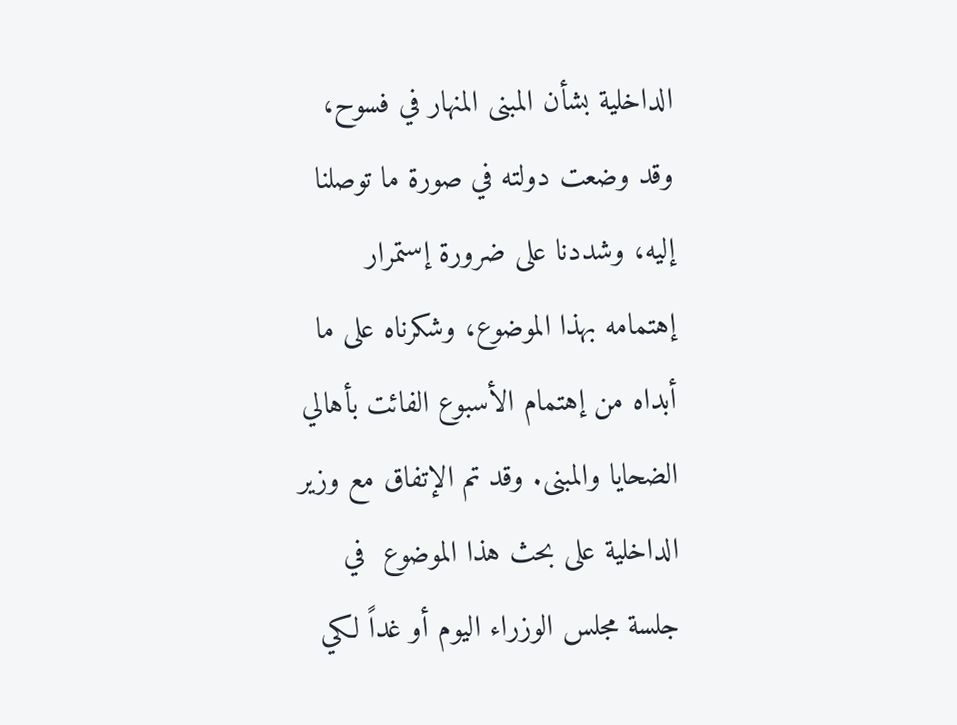الداخلية بشأن المبنى المنهار في فسوح، وقد وضعت دولته في صورة ما توصلنا إليه، وشددنا على ضرورة إستمرار إهتمامه بهذا الموضوع، وشكرناه على ما أبداه من إهتمام الأسبوع الفائت بأهالي الضحايا والمبنى. وقد تم الإتفاق مع وزير الداخلية على بحث هذا الموضوع  في جلسة مجلس الوزراء اليوم أو غداً لكي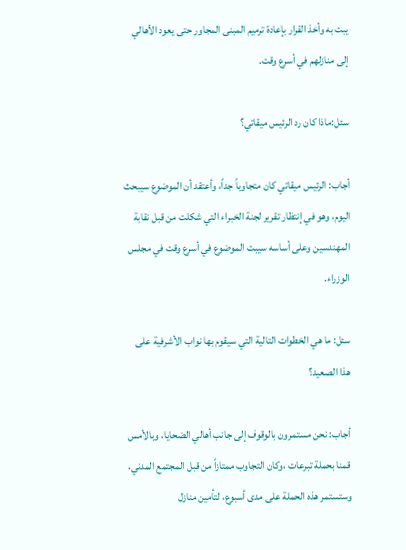يبت به وأخذ القرار بإعادة ترميم المبنى المجاور حتى يعود الأهالي إلى منازلهم في أسرع وقت.

سئل:ماذا كان رد الرئيس ميقاتي؟

أجاب: الرئيس ميقاتي كان متجاوباً جداً، وأعتقد أن الموضوع سيبحث اليوم، وهو في إنتظار تقرير لجنة الخبراء التي شكلت من قبل نقابة المهندسين وعلى أساسه سيبت الموضوع في أسرع وقت في مجلس الوزراء.

سئل: ما هي الخطوات التالية التي سيقوم بها نواب الأشرفية على هذا الصعيد؟

أجاب: نحن مستمرون بالوقوف إلى جانب أهالي الضحايا، وبالأمس قمنا بحملة تبرعات ،وكان التجاوب ممتازاً من قبل المجتمع المدني، وستستمر هذه الحملة على مدى أسبوع، لتأمين منازل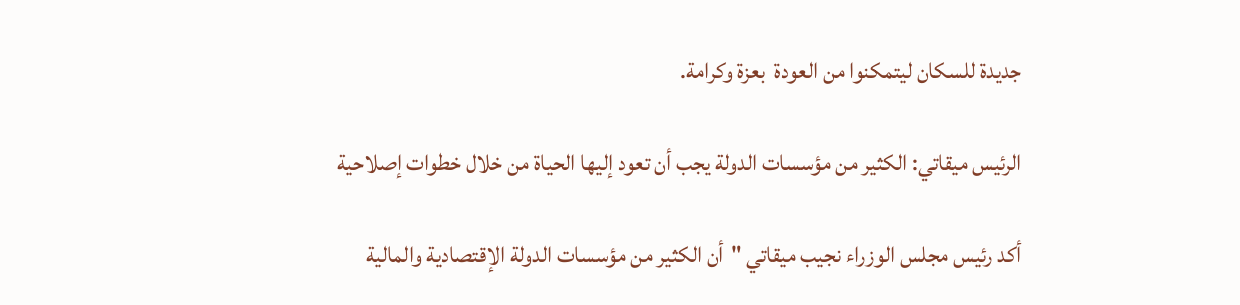جديدة للسكان ليتمكنوا من العودة  بعزة وكرامة.

الرئيس ميقاتي: الكثير من مؤسسات الدولة يجب أن تعود إليها الحياة من خلال خطوات إصلاحية

أكد رئيس مجلس الوزراء نجيب ميقاتي "أن الكثير من مؤسسات الدولة الإقتصادية والمالية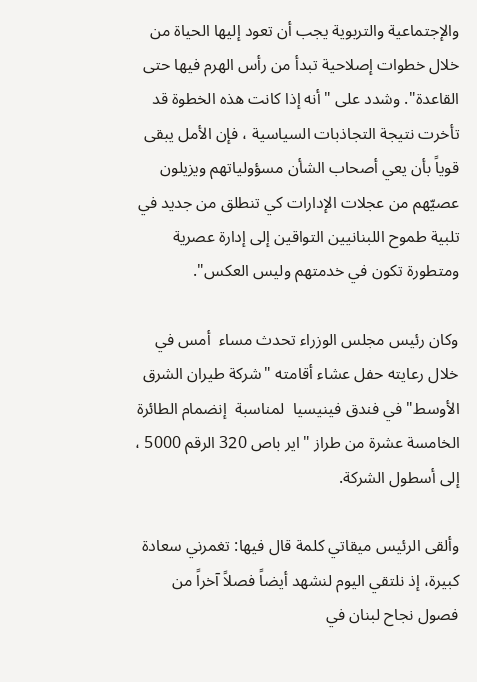والإجتماعية والتربوية يجب أن تعود إليها الحياة من خلال خطوات إصلاحية تبدأ من رأس الهرم فيها حتى القاعدة". وشدد على "أنه إذا كانت هذه الخطوة قد تأخرت نتيجة التجاذبات السياسية ، فإن الأمل يبقى قوياً بأن يعي أصحاب الشأن مسؤولياتهم ويزيلون عصيّهم من عجلات الإدارات كي تنطلق من جديد في تلبية طموح اللبنانيين التواقين إلى إدارة عصرية ومتطورة تكون في خدمتهم وليس العكس".

وكان رئيس مجلس الوزراء تحدث مساء  أمس في خلال رعايته حفل عشاء أقامته "شركة طيران الشرق الأوسط" في فندق فينيسيا  لمناسبة  إنضمام الطائرة الخامسة عشرة من طراز "اير باص 320 الرقم 5000 ، إلى أسطول الشركة.

وألقى الرئيس ميقاتي كلمة قال فيها: تغمرني سعادة كبيرة، إذ نلتقي اليوم لنشهد أيضاً فصلاً آخراً من فصول نجاح لبنان في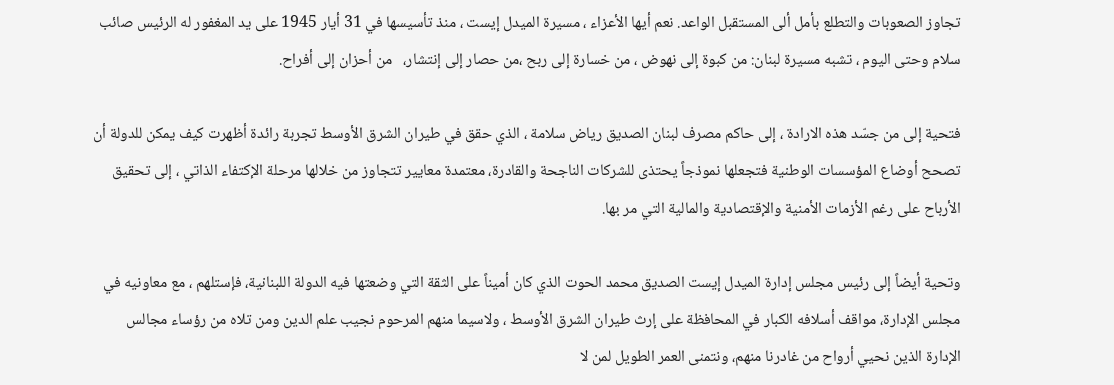تجاوز الصعوبات والتطلع بأمل ألى المستقبل الواعد. نعم أيها الأعزاء ، مسيرة الميدل إيست ، منذ تأسيسها في 31 أيار 1945 على يد المغفور له الرئيس صائب سلام وحتى اليوم ، تشبه مسيرة لبنان: من كبوة إلى نهوض ، من خسارة إلى ربح ،من حصار إلى إنتشار،   من أحزان إلى أفراح.

فتحية إلى من جسّد هذه الارادة ، إلى حاكم مصرف لبنان الصديق رياض سلامة ، الذي حقق في طيران الشرق الأوسط تجربة رائدة أظهرت كيف يمكن للدولة أن تصحح أوضاع المؤسسات الوطنية فتجعلها نموذجاً يحتذى للشركات الناجحة والقادرة، معتمدة معايير تتجاوز من خلالها مرحلة الإكتفاء الذاتي ، إلى تحقيق الأرباح على رغم الأزمات الأمنية والإقتصادية والمالية التي مر بها.

وتحية أيضاً إلى رئيس مجلس إدارة الميدل إيست الصديق محمد الحوت الذي كان أميناً على الثقة التي وضعتها فيه الدولة اللبنانية، فإستلهم ، مع معاونيه في مجلس الإدارة، مواقف أسلافه الكبار في المحافظة على إرث طيران الشرق الأوسط ، ولاسيما منهم المرحوم نجيب علم الدين ومن تلاه من رؤساء مجالس الإدارة الذين نحيي أرواح من غادرنا منهم، ونتمنى العمر الطويل لمن لا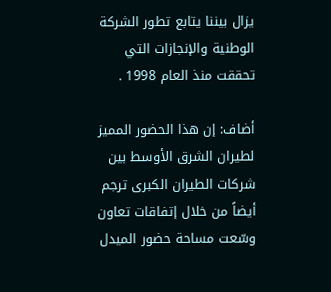يزال بيننا يتابع تطور الشركة الوطنية والإنجازات التي تحققت منذ العام 1998 .

أضاف: إن هذا الحضور المميز لطيران الشرق الأوسط بين شركات الطيران الكبرى ترجم أيضاً من خلال إتفاقات تعاون وسّعت مساحة حضور الميدل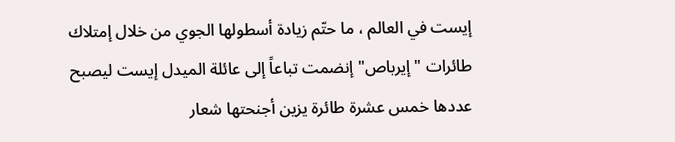إيست في العالم ، ما حتّم زيادة أسطولها الجوي من خلال إمتلاك طائرات "إيرباص" إنضمت تباعاً إلى عائلة الميدل إيست ليصبح عددها خمس عشرة طائرة يزين أجنحتها شعار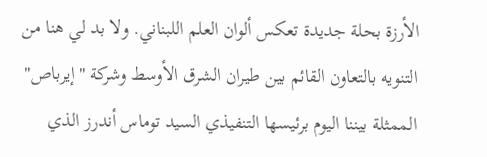الأرزة بحلة جديدة تعكس ألوان العلم اللبناني. ولا بد لي هنا من التنويه بالتعاون القائم بين طيران الشرق الأوسط وشركة "إيرباص" الممثلة بيننا اليوم برئيسها التنفيذي السيد توماس أندرز الذي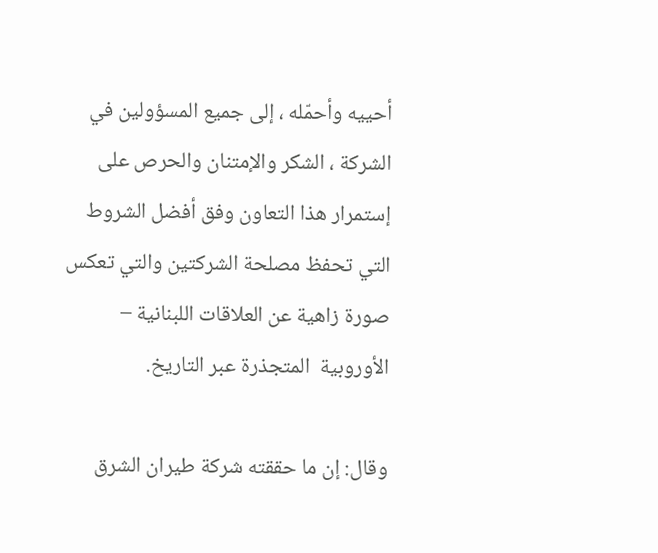أحييه وأحمّله ، إلى جميع المسؤولين في الشركة ، الشكر والإمتنان والحرص على إستمرار هذا التعاون وفق أفضل الشروط التي تحفظ مصلحة الشركتين والتي تعكس صورة زاهية عن العلاقات اللبنانية – الأوروبية  المتجذرة عبر التاريخ.

وقال: إن ما حققته شركة طيران الشرق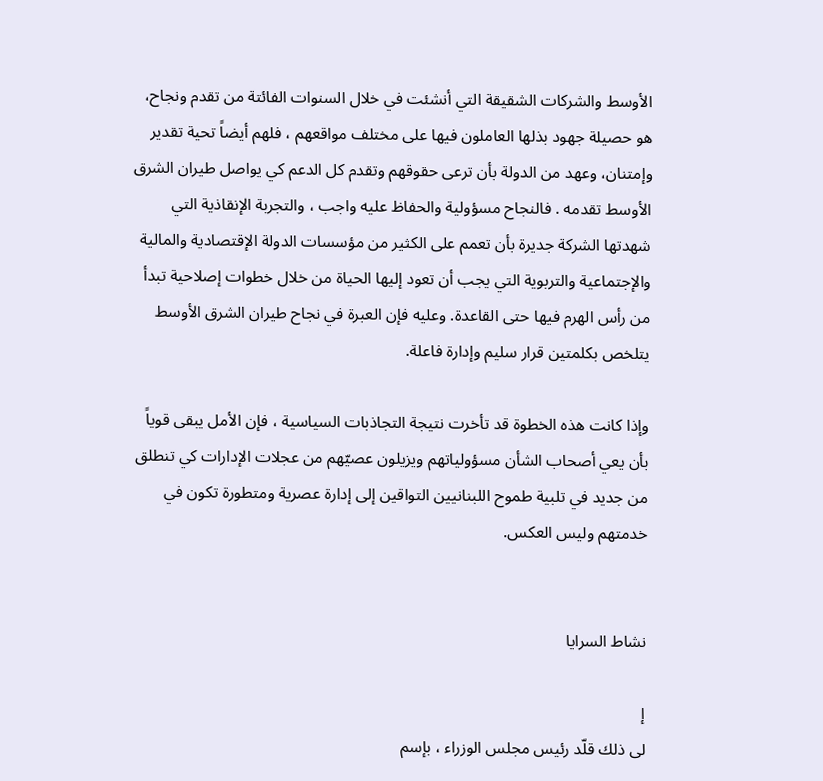الأوسط والشركات الشقيقة التي أنشئت في خلال السنوات الفائتة من تقدم ونجاح، هو حصيلة جهود بذلها العاملون فيها على مختلف مواقعهم ، فلهم أيضاً تحية تقدير وإمتنان، وعهد من الدولة بأن ترعى حقوقهم وتقدم كل الدعم كي يواصل طيران الشرق الأوسط تقدمه . فالنجاح مسؤولية والحفاظ عليه واجب ، والتجربة الإنقاذية التي شهدتها الشركة جديرة بأن تعمم على الكثير من مؤسسات الدولة الإقتصادية والمالية والإجتماعية والتربوية التي يجب أن تعود إليها الحياة من خلال خطوات إصلاحية تبدأ من رأس الهرم فيها حتى القاعدة. وعليه فإن العبرة في نجاح طيران الشرق الأوسط يتلخص بكلمتين قرار سليم وإدارة فاعلة.

وإذا كانت هذه الخطوة قد تأخرت نتيجة التجاذبات السياسية ، فإن الأمل يبقى قوياً بأن يعي أصحاب الشأن مسؤولياتهم ويزيلون عصيّهم من عجلات الإدارات كي تنطلق من جديد في تلبية طموح اللبنانيين التواقين إلى إدارة عصرية ومتطورة تكون في خدمتهم وليس العكس.


نشاط السرايا

إ
لى ذلك قلّد رئيس مجلس الوزراء ، بإسم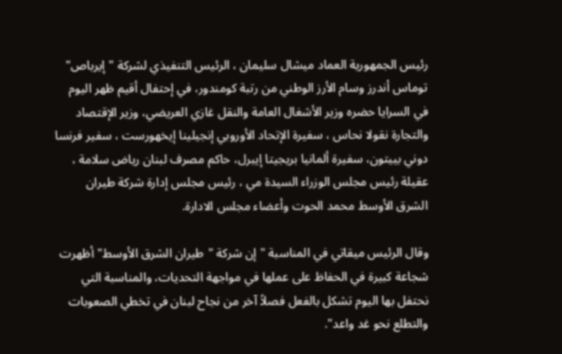رئيس الجمهورية العماد ميشال سليمان ، الرئيس التنفيذي لشركة "إيرباص" توماس أندرز وسام الأرز الوطني من رتبة كومندور، في إحتفال أقيم ظهر اليوم في السرايا حضره وزير الأشغال العامة والنقل غازي العريضي، وزير الإقتصاد والتجارة نقولا نحاس ، سفيرة الإتحاد الأوروبي إنجيلينا إيخهورست ، سفير فرنسا دوني بييتون، سفيرة ألمانيا بريجيتا إيبرل، حاكم مصرف لبنان رياض سلامة ، عقيلة رئيس مجلس الوزراء السيدة مي ، رئيس مجلس إدارة شركة طيران الشرق الأوسط محمد الحوت وأعضاء مجلس الادارة.

وقال الرئيس ميقاتي في المناسبة "إن شركة "طيران الشرق الأوسط" أظهرت شجاعة كبيرة في الحفاظ على عملها في مواجهة التحديات، والمناسبة التي نحتفل بها اليوم تشكل بالفعل فصلاً آخر من نجاح لبنان في تخطي الصعوبات والتطلع نحو غد واعد".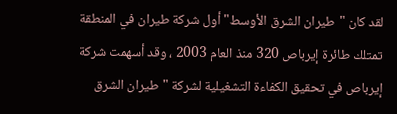لقد كان "طيران الشرق الأوسط" أول شركة طيران في المنطقة تمتلك طائرة إيرباص 320 منذ العام 2003 ، وقد أسهمت شركة إيرباص في تحقيق الكفاءة التشغيلية لشركة "طيران الشرق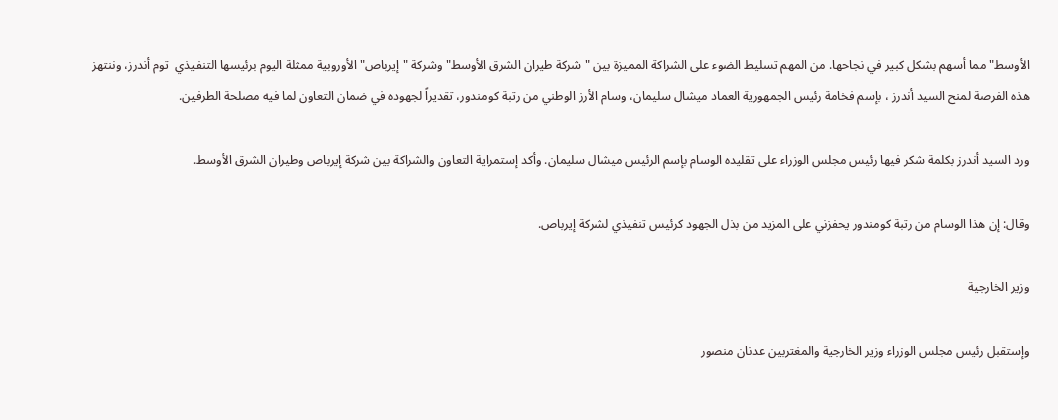الأوسط" مما أسهم بشكل كبير في نجاحها. من المهم تسليط الضوء على الشراكة المميزة بين "شركة طيران الشرق الأوسط" وشركة "إيرباص" الأوروبية ممثلة اليوم برئيسها التنفيذي  توم أندرز، وننتهز هذه الفرصة لمنح السيد أندرز ، بإسم فخامة رئيس الجمهورية العماد ميشال سليمان، وسام الأرز الوطني من رتبة كومندور، تقديراً لجهوده في ضمان التعاون لما فيه مصلحة الطرفين.

ورد السيد أندرز بكلمة شكر فيها رئيس مجلس الوزراء على تقليده الوسام بإسم الرئيس ميشال سليمان. وأكد إستمراية التعاون والشراكة بين شركة إيرباص وطيران الشرق الأوسط.

وقال: إن هذا الوسام من رتبة كومندور يحفزني على المزيد من بذل الجهود كرئيس تنفيذي لشركة إيرباص.

وزير الخارجية

وإستقبل رئيس مجلس الوزراء وزير الخارجية والمغتربين عدنان منصور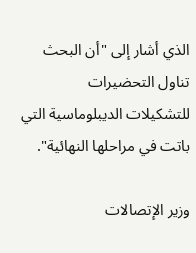الذي أشار إلى "أن البحث تناول التحضيرات  للتشكيلات الديبلوماسية التي باتت في مراحلها النهائية".

وزير الإتصالات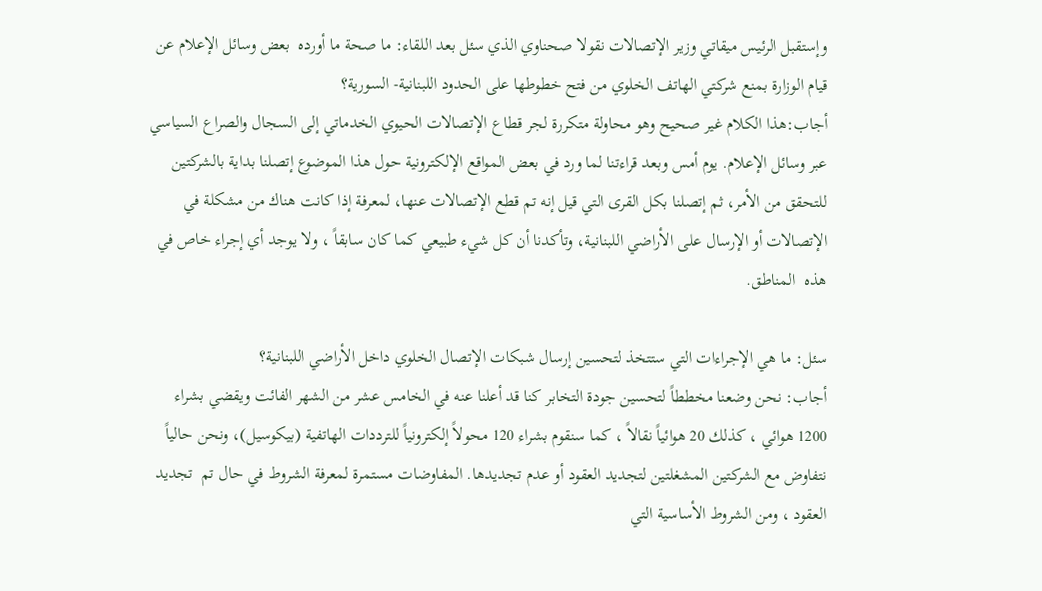وإستقبل الرئيس ميقاتي وزير الإتصالات نقولا صحناوي الذي سئل بعد اللقاء: ما صحة ما أورده  بعض وسائل الإعلام عن قيام الوزارة بمنع شركتي الهاتف الخلوي من فتح خطوطها على الحدود اللبنانية- السورية؟
أجاب:هذا الكلام غير صحيح وهو محاولة متكررة لجر قطاع الإتصالات الحيوي الخدماتي إلى السجال والصراع السياسي عبر وسائل الإعلام. يوم أمس وبعد قراءتنا لما ورد في بعض المواقع الإلكترونية حول هذا الموضوع إتصلنا بداية بالشركتين للتحقق من الأمر، ثم إتصلنا بكل القرى التي قيل إنه تم قطع الإتصالات عنها، لمعرفة إذا كانت هناك من مشكلة في الإتصالات أو الإرسال على الأراضي اللبنانية، وتأكدنا أن كل شيء طبيعي كما كان سابقاً ، ولا يوجد أي إجراء خاص في هذه  المناطق.

سئل: ما هي الإجراءات التي ستتخذ لتحسين إرسال شبكات الإتصال الخلوي داخل الأراضي اللبنانية؟
أجاب: نحن وضعنا مخططاً لتحسين جودة التخابر كنا قد أعلنا عنه في الخامس عشر من الشهر الفائت ويقضي بشراء 1200 هوائي ، كذلك 20 هوائياً نقالاً ، كما سنقوم بشراء 120 محولاً إلكترونياً للترددات الهاتفية (بيكوسيل)، ونحن حالياً نتفاوض مع الشركتين المشغلتين لتجديد العقود أو عدم تجديدها. المفاوضات مستمرة لمعرفة الشروط في حال تم  تجديد العقود ، ومن الشروط الأساسية التي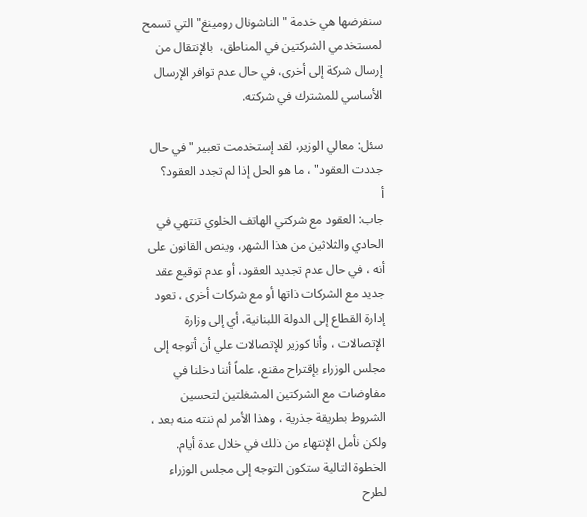سنفرضها هي خدمة "الناشونال رومينغ" التي تسمح لمستخدمي الشركتين في المناطق،  بالإنتقال من إرسال شركة إلى أخرى، في حال عدم توافر الإرسال الأساسي للمشترك في شركته.

سئل: معالي الوزير، لقد إستخدمت تعبير "في حال جددت العقود" ، ما هو الحل إذا لم تجدد العقود؟
أ
جاب: العقود مع شركتي الهاتف الخلوي تنتهي في الحادي والثلاثين من هذا الشهر، وينص القانون على أنه ، في حال عدم تجديد العقود، أو عدم توقيع عقد جديد مع الشركات ذاتها أو مع شركات أخرى ، تعود إدارة القطاع إلى الدولة اللبنانية، أي إلى وزارة الإتصالات ، وأنا كوزير للإتصالات علي أن أتوجه إلى مجلس الوزراء بإقتراح مقنع، علماً أننا دخلنا في مفاوضات مع الشركتين المشغلتين لتحسين الشروط بطريقة جذرية ، وهذا الأمر لم ننته منه بعد ، ولكن نأمل الإنتهاء من ذلك في خلال عدة أيام. الخطوة التالية ستكون التوجه إلى مجلس الوزراء لطرح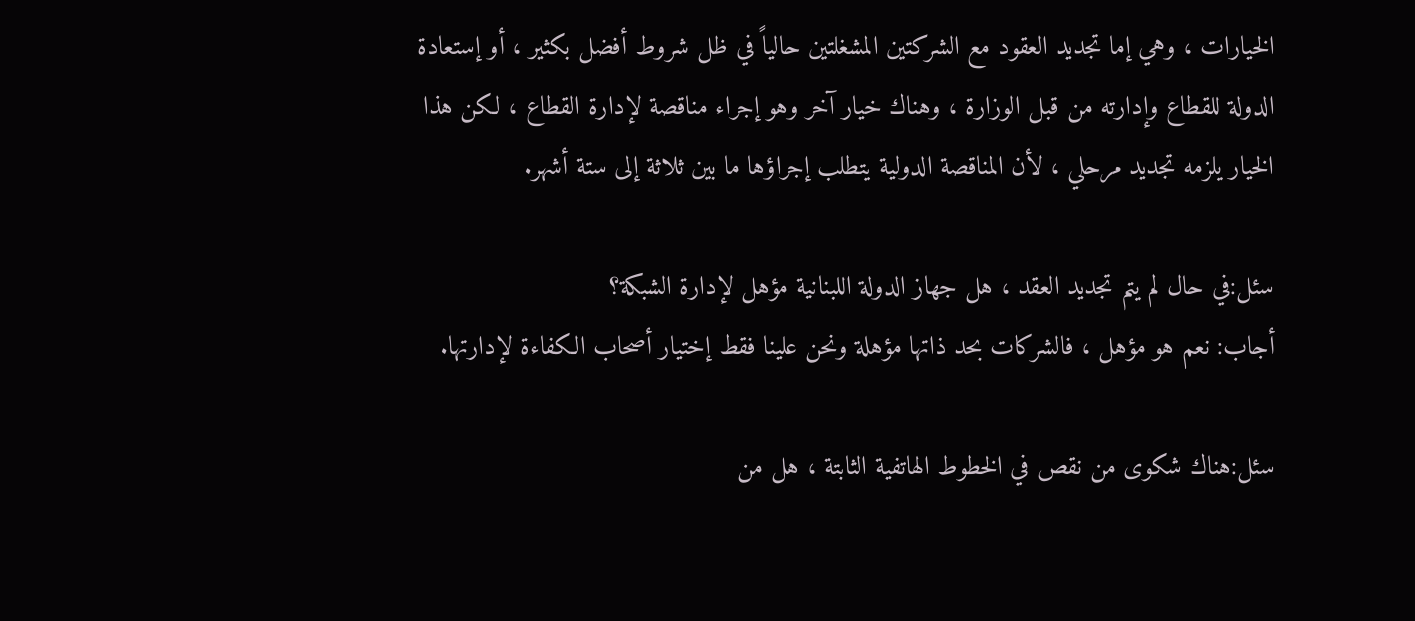الخيارات ، وهي إما تجديد العقود مع الشركتين المشغلتين حالياً في ظل شروط أفضل بكثير ، أو إستعادة الدولة للقطاع وإدارته من قبل الوزارة ، وهناك خيار آخر وهو إجراء مناقصة لإدارة القطاع ، لكن هذا الخيار يلزمه تجديد مرحلي ، لأن المناقصة الدولية يتطلب إجراؤها ما بين ثلاثة إلى ستة أشهر.

سئل:في حال لم يتم تجديد العقد ، هل جهاز الدولة اللبنانية مؤهل لإدارة الشبكة؟
أجاب: نعم هو مؤهل ، فالشركات بحد ذاتها مؤهلة ونحن علينا فقط إختيار أصحاب الكفاءة لإدارتها.

سئل:هناك شكوى من نقص في الخطوط الهاتفية الثابتة ، هل من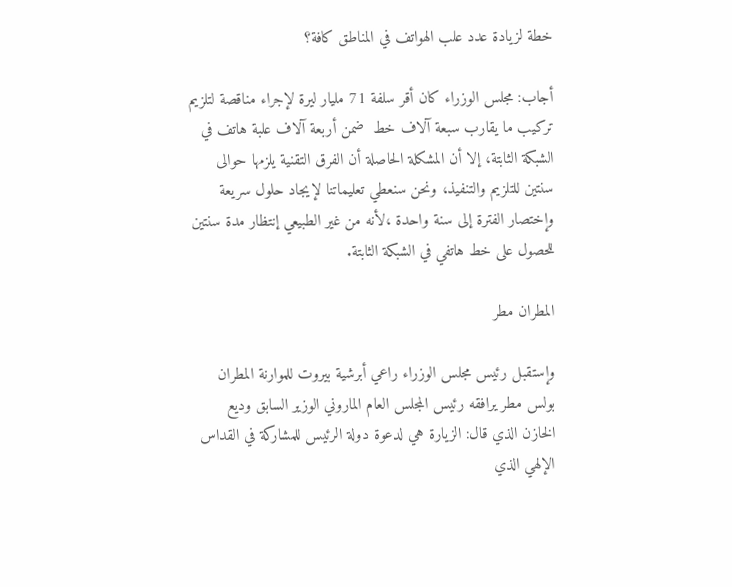خطة لزيادة عدد علب الهواتف في المناطق كافة؟

أجاب: مجلس الوزراء كان أقر سلفة 71 مليار ليرة لإجراء مناقصة لتلزيم تركيب ما يقارب سبعة آلاف خط  ضمن أربعة آلاف علبة هاتف في الشبكة الثابتة، إلا أن المشكلة الحاصلة أن الفرق التقنية يلزمها حوالى سنتين للتلزيم والتنفيذ، ونحن سنعطي تعليماتنا لإيجاد حلول سريعة وإختصار الفترة إلى سنة واحدة ،لأنه من غير الطبيعي إنتظار مدة سنتين للحصول على خط هاتفي في الشبكة الثابتة.

المطران مطر

وإستقبل رئيس مجلس الوزراء راعي أبرشية بيروت للموارنة المطران بولس مطر يرافقه رئيس المجلس العام الماروني الوزير السابق وديع الخازن الذي قال: الزيارة هي لدعوة دولة الرئيس للمشاركة في القداس الإلهي الذي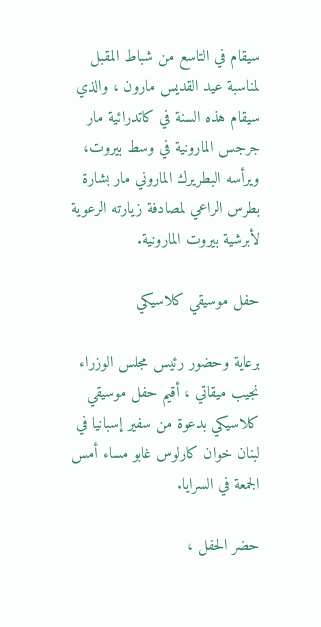سيقام في التاسع من شباط المقبل لمناسبة عيد القديس مارون ، والذي سيقام هذه السنة في كاتدرائية مار جرجس المارونية في وسط بيروت، ويرأسه البطريرك الماروني مار بشارة بطرس الراعي لمصادفة زيارته الرعوية لأبرشية بيروت المارونية.

حفل موسيقي كلاسيكي

برعاية وحضور رئيس مجلس الوزراء نجيب ميقاتي ، أقيم حفل موسيقي كلاسيكي بدعوة من سفير إسبانيا في لبنان خوان كارلوس غابو مساء أمس الجمعة في السرايا.

حضر الحفل ،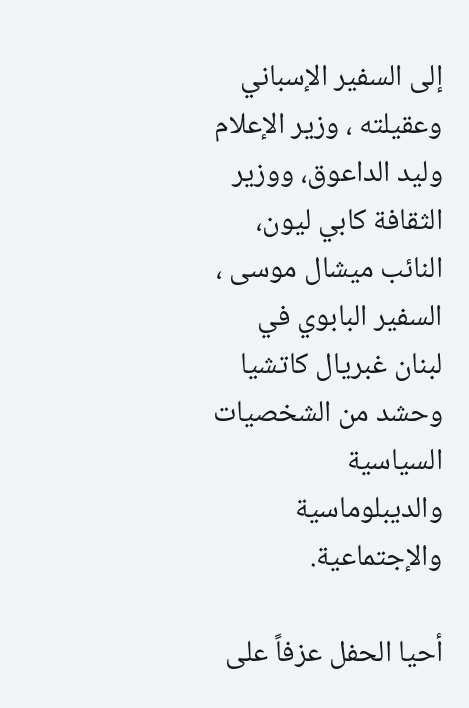إلى السفير الإسباني وعقيلته ، وزير الإعلام وليد الداعوق، ووزير الثقافة كابي ليون، النائب ميشال موسى ، السفير البابوي في لبنان غبريال كاتشيا وحشد من الشخصيات السياسية والديبلوماسية والإجتماعية.

أحيا الحفل عزفاً على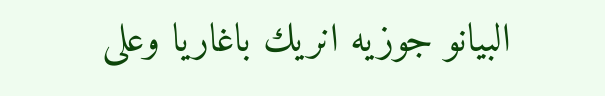البيانو جوزيه انريك باغاريا وعلى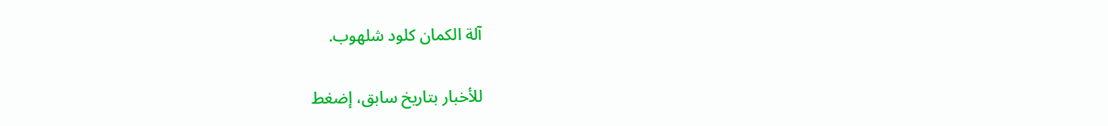آلة الكمان كلود شلهوب.

للأخبار بتاريخ سابق، إضغط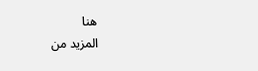هنا
المزيد من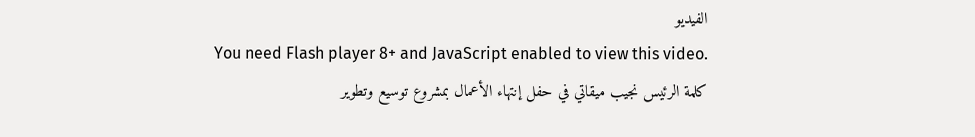الفيديو
You need Flash player 8+ and JavaScript enabled to view this video.
كلمة الرئيس نجيب ميقاتي في حفل إنتهاء الأعمال بمشروع توسيع وتطوير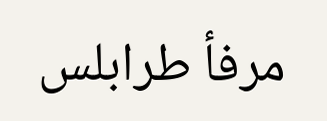مرفأ طرابلس